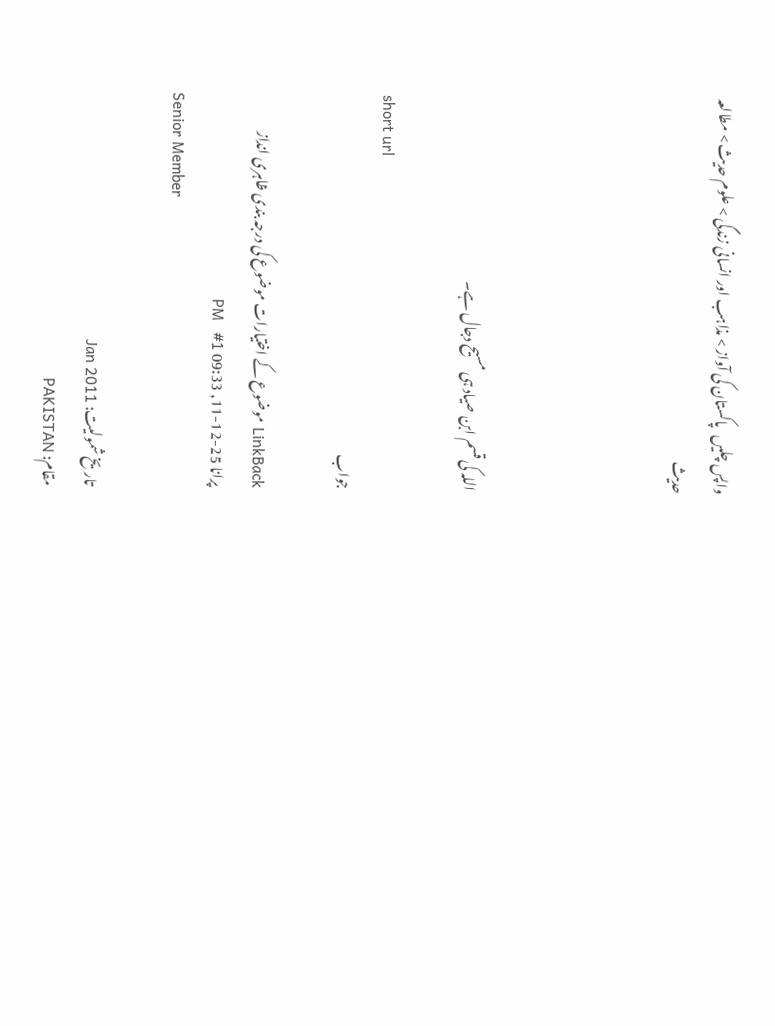واپس چلیں   پاکستان کی آواز > مذاہب اور انسانی زندگی > علوم حدیث > مطالعہ حدیث




اللہ کی قسم ابن صیاد ہی مسیح دجال ہے۔

short url
جواب

LinkBack موضوع کے اختیارات موضوع کی درجہ بندی ظاہری انداز
پرانا 25-12-11, 09:33 PM   #1
Senior Member

تاریخ شمولیت: Jan 2011
مقام: PAKISTAN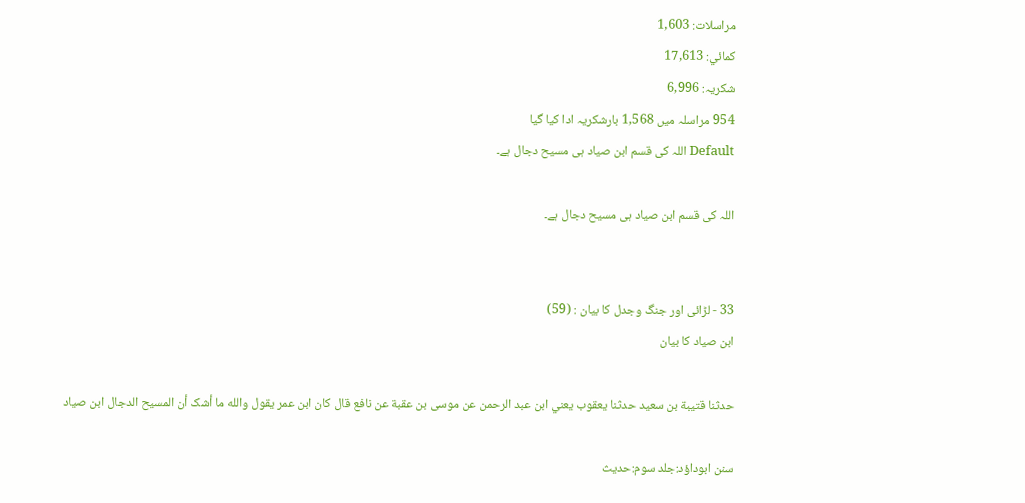مراسلات: 1,603
کمائي: 17,613
شکریہ: 6,996
954 مراسلہ میں 1,568 بارشکریہ ادا کیا گیا
Default اللہ کی قسم ابن صیاد ہی مسیح دجال ہے۔

اللہ کی قسم ابن صیاد ہی مسیح دجال ہے۔


33 - لڑائی اور جنگ وجدل کا بیان : (59)
ابن صیاد کا بیان

حدثنا قتيبة بن سعيد حدثنا يعقوب يعني ابن عبد الرحمن عن موسی بن عقبة عن نافع قال کان ابن عمر يقول والله ما أشک أن المسيح الدجال ابن صياد

سنن ابوداؤد:جلد سوم:حدیث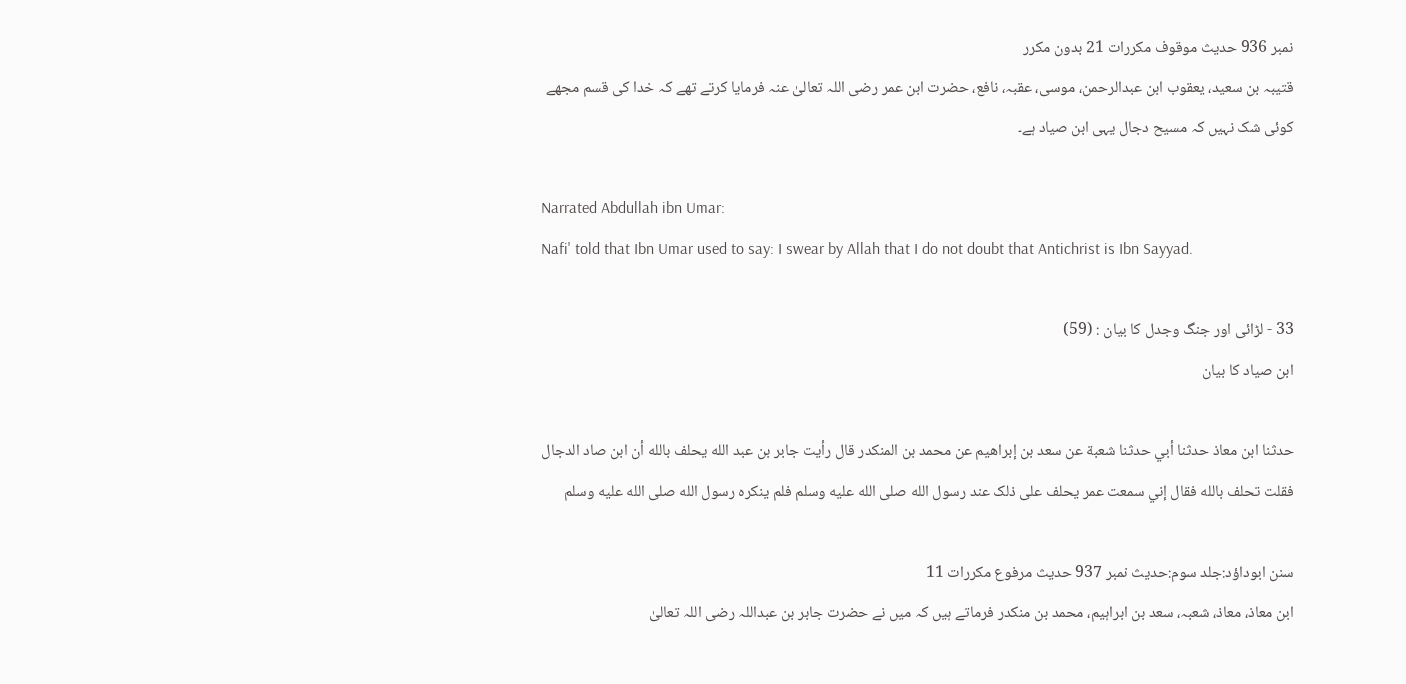نمبر 936 حدیث موقوف مکررات 21 بدون مکرر
قتیبہ بن سعید، یعقوب ابن عبدالرحمن، موسی، عقبہ، نافع، حضرت ابن عمر رضی اللہ تعالیٰ عنہ فرمایا کرتے تھے کہ خدا کی قسم مجھے کوئی شک نہیں کہ مسیح دجال یہی ابن صیاد ہے۔

Narrated Abdullah ibn Umar:
Nafi' told that Ibn Umar used to say: I swear by Allah that I do not doubt that Antichrist is Ibn Sayyad.

33 - لڑائی اور جنگ وجدل کا بیان : (59)
ابن صیاد کا بیان

حدثنا ابن معاذ حدثنا أبي حدثنا شعبة عن سعد بن إبراهيم عن محمد بن المنکدر قال رأيت جابر بن عبد الله يحلف بالله أن ابن صاد الدجال فقلت تحلف بالله فقال إني سمعت عمر يحلف علی ذلک عند رسول الله صلی الله عليه وسلم فلم ينکره رسول الله صلی الله عليه وسلم

سنن ابوداؤد:جلد سوم:حدیث نمبر 937 حدیث مرفوع مکررات 11
ابن معاذ، معاذ، شعبہ، سعد بن ابراہیم، محمد بن منکدر فرماتے ہیں کہ میں نے حضرت جابر بن عبداللہ رضی اللہ تعالیٰ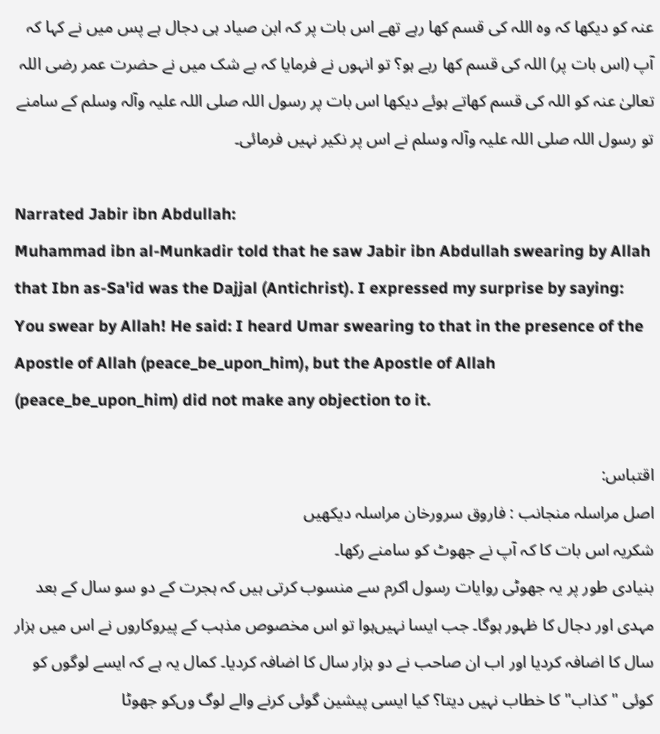عنہ کو دیکھا کہ وہ اللہ کی قسم کھا رہے تھے اس بات پر کہ ابن صیاد ہی دجال ہے پس میں نے کہا کہ آپ (اس بات پر) اللہ کی قسم کھا رہے ہو؟ تو انہوں نے فرمایا کہ بے شک میں نے حضرت عمر رضی اللہ تعالیٰ عنہ کو اللہ کی قسم کھاتے ہوئے دیکھا اس بات پر رسول اللہ صلی اللہ علیہ وآلہ وسلم کے سامنے تو رسول اللہ صلی اللہ علیہ وآلہ وسلم نے اس پر نکیر نہیں فرمائی۔

Narrated Jabir ibn Abdullah:
Muhammad ibn al-Munkadir told that he saw Jabir ibn Abdullah swearing by Allah that Ibn as-Sa'id was the Dajjal (Antichrist). I expressed my surprise by saying: You swear by Allah! He said: I heard Umar swearing to that in the presence of the Apostle of Allah (peace_be_upon_him), but the Apostle of Allah (peace_be_upon_him) did not make any objection to it.

اقتباس:
اصل مراسلہ منجانب : فاروق سرورخان مراسلہ دیکھیں
شکریہ اس بات کا کہ آپ نے جھوٹ کو سامنے رکھا۔
بنیادی طور پر یہ جھوٹی روایات رسول اکرم سے منسوب کرتی ہیں ‌کہ ہجرت کے دو سو سال کے بعد مہدی اور دجال کا ظہور ہوگا۔ جب ایسا نہیں‌ہوا تو اس مخصوص مذہب کے پیروکاروں‌ نے اس میں‌ ہزار سال کا اضافہ کردیا اور اب ان صاحب نے دو ہزار سال کا اضافہ کردیا۔ کمال یہ ہے کہ ایسے لوگوں‌ کو کوئی " کذاب" کا خطاب نہیں ‌دیتا؟ کیا ایسی پیشین گوئی کرنے والے لوگ وں‌کو جھوٹا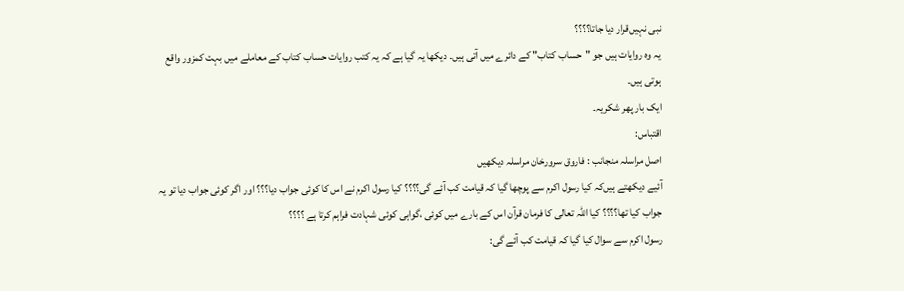نبی نہیں‌قرار دیا جاتا؟؟؟؟
یہ وہ روایات ہیں ‌جو "حساب کتاب" کے دائرے میں‌ آتی ہیں۔ دیکھا یہ گیا ہے کہ یہ کتب روایات حساب کتاب کے معاملے میں‌ بہت کمزور واقع ہوتی ہیں۔
ایک بار پھر شکریہ۔
اقتباس:
اصل مراسلہ منجانب : فاروق سرورخان مراسلہ دیکھیں
آئیے دیکھتے ہیں‌کہ کیا رسول اکرم سے پوچھا گیا کہ قیامت کب آئے گی؟؟؟؟ کیا رسول اکرم نے اس کا کوئی جواب دیا؟؟؟ اور اگر کوئی جواب دیا تو یہ جواب کیا تھا؟؟؟؟ کیا اللہ تعالی کا فرمان قرآن اس کے بارے میں‌ کوئی ،گواہی کوئی شہادت فراہم کرتا ہے ؟؟؟؟
رسول اکرم سے سوال کیا گیا کہ قیامت کب آئے گی: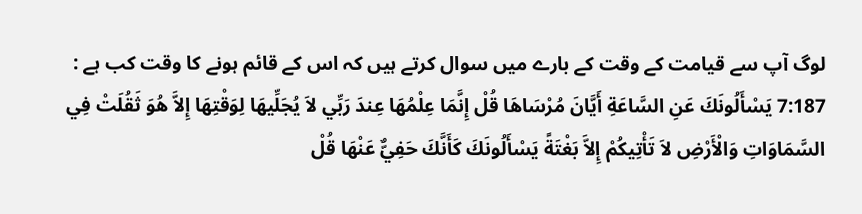لوگ آپ سے قیامت کے وقت کے بارے میں سوال کرتے ہیں‌ کہ اس کے قائم ہونے کا وقت کب ہے :
7:187 يَسْأَلُونَكَ عَنِ السَّاعَةِ أَيَّانَ مُرْسَاهَا قُلْ إِنَّمَا عِلْمُهَا عِندَ رَبِّي لاَ يُجَلِّيهَا لِوَقْتِهَا إِلاَّ هُوَ ثَقُلَتْ فِي السَّمَاوَاتِ وَالْأَرْضِ لاَ تَأْتِيكُمْ إِلاَّ بَغْتَةً يَسْأَلُونَكَ كَأَنَّكَ حَفِيٌّ عَنْهَا قُلْ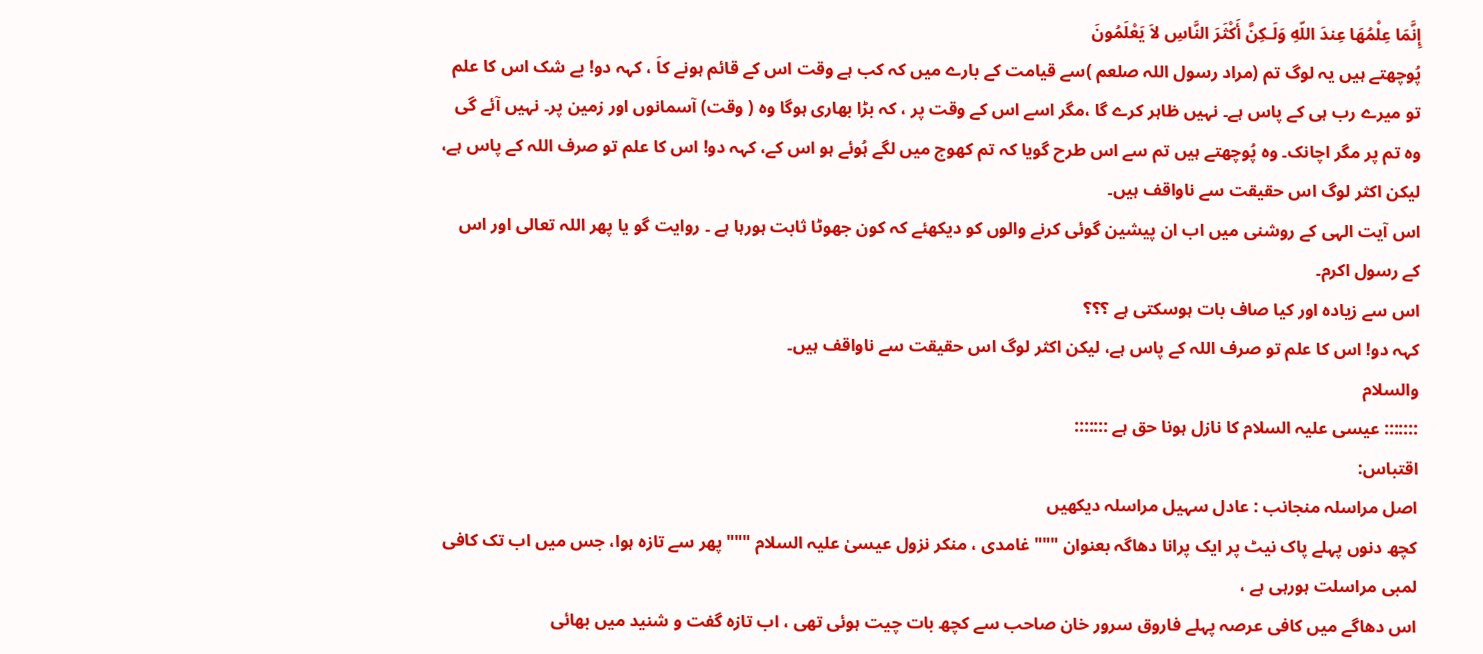إِنَّمَا عِلْمُهَا عِندَ اللّهِ وَلَـكِنَّ أَكْثَرَ النَّاسِ لاَ يَعْلَمُونَ
پُوچھتے ہیں یہ لوگ تم (مراد رسول اللہ صلعم )سے قیامت کے بارے میں کہ کب ہے وقت اس کے قائم ہونے کاَ ، کہہ دو! بے شک اس کا علم تو میرے رب ہی کے پاس ہے۔ نہیں ظاہر کرے گا ،مگر اسے اس کے وقت پر ، کہ بڑا بھاری ہوگا وہ ( وقت) آسمانوں اور زمین پر۔ نہیں آئے گی وہ تم پر مگر اچانک۔ وہ پُوچھتے ہیں تم سے اس طرح گویا کہ تم کھوج میں لگے ہُوئے ہو اس کے، کہہ دو! اس کا علم تو صرف اللہ کے پاس ہے، لیکن اکثر لوگ اس حقیقت سے ناواقف ہیں۔
اس آیت الہی کے روشنی میں‌ اب ان پیشین گوئی کرنے والوں کو دیکھئے کہ کون جھوٹا ثابت ہورہا ہے ۔ روایت گو یا پھر اللہ تعالی اور اس کے رسول اکرم۔
اس سے زیادہ اور کیا صاف بات ہوسکتی ہے ؟؟؟
کہہ دو! اس کا علم تو صرف اللہ کے پاس ہے، لیکن اکثر لوگ اس حقیقت سے ناواقف ہیں۔
والسلام
::::::: عیسی علیہ السلام کا نازل ہونا حق ہے :::::::
اقتباس:
اصل مراسلہ منجانب : عادل سہیل مراسلہ دیکھیں
کچھ دنوں پہلے پاک نیٹ پر ایک پرانا دھاگہ بعنوان """ غامدی ، منکر نزول عیسیٰ علیہ السلام """ پھر سے تازہ ہوا، جس میں اب تک کافی لمبی مراسلت ہورہی ہے ،
اس دھاگے میں کافی عرصہ پہلے فاروق سرور خان صاحب سے کچھ بات چیت ہوئی تھی ، اب تازہ گفت و شنید میں بھائی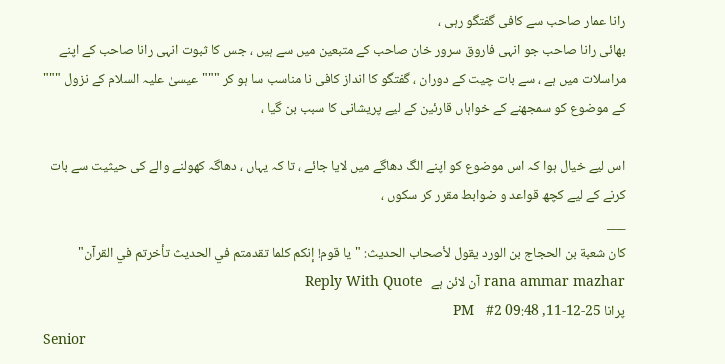رانا عمار صاحب سے کافی گفتگو رہی ،
بھائی رانا صاحب جو انہی فاروق سرور خان صاحب کے متبعین میں سے ہیں ، جس کا ثبوت انہی رانا صاحب کے اپنے مراسلات میں ہے ، سے بات چیت کے دوران ، گفتگو کا انداز کافی نا مناسب سا ہو کر """ عیسیٰ علیہ السلام کے نزول """ کے موضوع کو سمجھنے کے خواہاں قارئین کے لیے پریشانی کا سبب بن گیا ،

اس لیے خیال ہوا کہ اس موضوع کو اپنے الگ دھاگے میں لایا جائے ، تا کہ یہاں ، دھاگہ کھولنے والے کی حیثیت سے بات کرنے کے لیے کچھ قواعد و ضوابط مقرر کر سکوں ،
___
كان شعبة بن الحجاج بن الورد يقول لأصحاب الحديث: "يا قوم! إنكم كلما تقدمتم في الحديث تأخرتم في القرآن"
rana ammar mazhar آن لائن ہے   Reply With Quote
پرانا 25-12-11, 09:48 PM   #2
Senior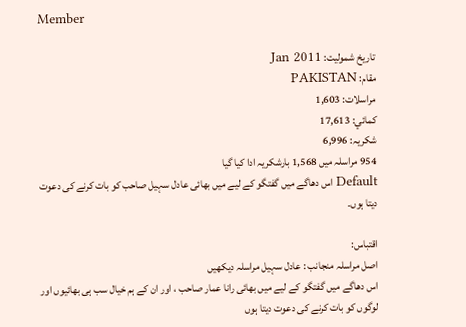Member

تاریخ شمولیت: Jan 2011
مقام: PAKISTAN
مراسلات: 1,603
کمائي: 17,613
شکریہ: 6,996
954 مراسلہ میں 1,568 بارشکریہ ادا کیا گیا
Default اس دھاگے میں گفتگو کے لیے میں بھائی عادل سہیل صاحب کو بات کرنے کی دعوت دیتا ہوں۔

اقتباس:
اصل مراسلہ منجانب : عادل سہیل مراسلہ دیکھیں
اس دھاگے میں گفتگو کے لیے میں بھائی رانا عمار صاحب ، اور ان کے ہم خیال سب ہی بھائیوں اور لوگوں کو بات کرنے کی دعوت دیتا ہوں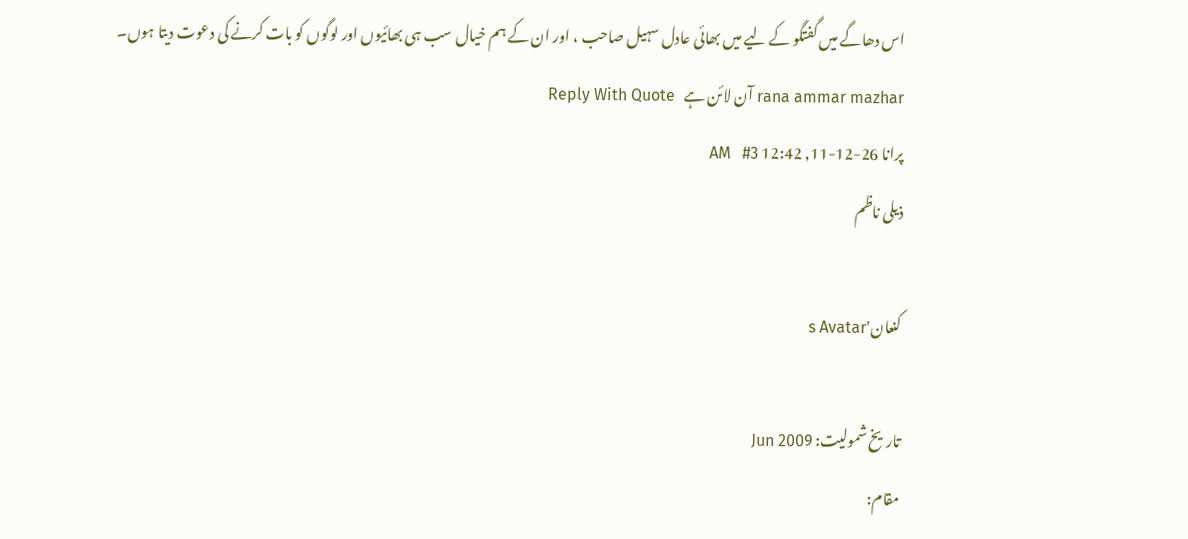اس دھاگے میں گفتگو کے لیے میں بھائی عادل سہیل صاحب ، اور ان کے ہم خیال سب ہی بھائیوں اور لوگوں کو بات کرنے کی دعوت دیتا ہوں۔
rana ammar mazhar آن لائن ہے   Reply With Quote
پرانا 26-12-11, 12:42 AM   #3
ذیلی ناظم

کنعان's Avatar

تاریخ شمولیت: Jun 2009
مقام: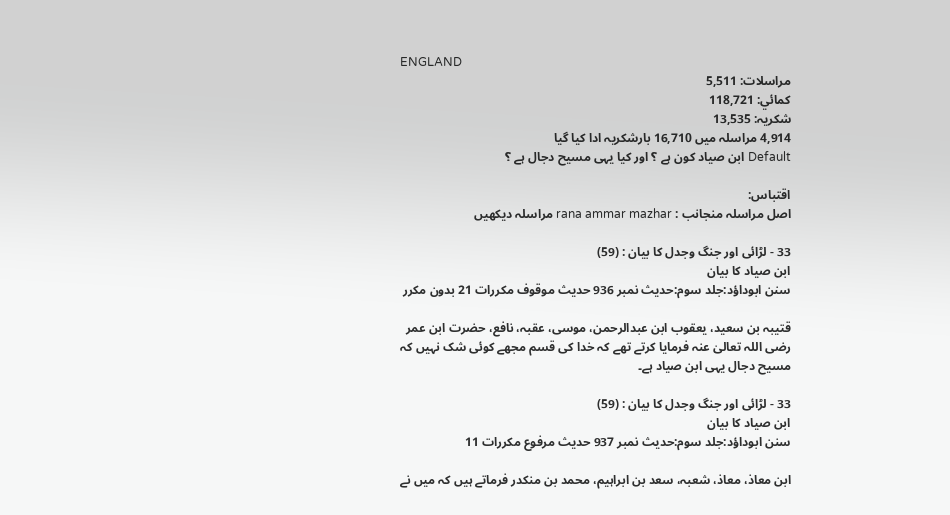ENGLAND
مراسلات: 5,511
کمائي: 118,721
شکریہ: 13,535
4,914 مراسلہ میں 16,710 بارشکریہ ادا کیا گیا
Default ابن صیاد کون ہے ؟ اور کیا یہی مسیح دجال ہے ؟

اقتباس:
اصل مراسلہ منجانب : rana ammar mazhar مراسلہ دیکھیں

33 - لڑائی اور جنگ وجدل کا بیان : (59)
ابن صیاد کا بیان
سنن ابوداؤد:جلد سوم:حدیث نمبر 936 حدیث موقوف مکررات 21 بدون مکرر

قتیبہ بن سعید، یعقوب ابن عبدالرحمن، موسی، عقبہ، نافع، حضرت ابن عمر رضی اللہ تعالیٰ عنہ فرمایا کرتے تھے کہ خدا کی قسم مجھے کوئی شک نہیں کہ مسیح دجال یہی ابن صیاد ہے۔

33 - لڑائی اور جنگ وجدل کا بیان : (59)
ابن صیاد کا بیان
سنن ابوداؤد:جلد سوم:حدیث نمبر 937 حدیث مرفوع مکررات 11

ابن معاذ، معاذ، شعبہ، سعد بن ابراہیم، محمد بن منکدر فرماتے ہیں کہ میں نے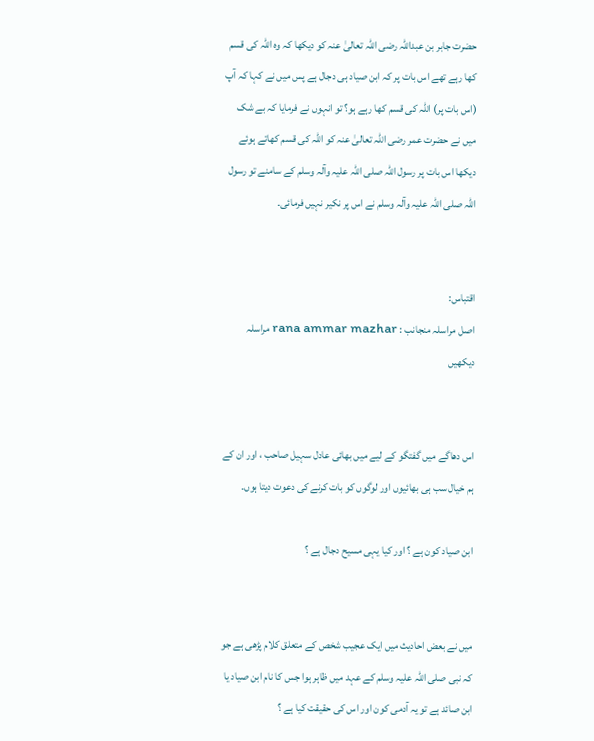حضرت جابر بن عبداللہ رضی اللہ تعالیٰ عنہ کو دیکھا کہ وہ اللہ کی قسم کھا رہے تھے اس بات پر کہ ابن صیاد ہی دجال ہے پس میں نے کہا کہ آپ (اس بات پر) اللہ کی قسم کھا رہے ہو؟ تو انہوں نے فرمایا کہ بے شک میں نے حضرت عمر رضی اللہ تعالیٰ عنہ کو اللہ کی قسم کھاتے ہوئے دیکھا اس بات پر رسول اللہ صلی اللہ علیہ وآلہ وسلم کے سامنے تو رسول اللہ صلی اللہ علیہ وآلہ وسلم نے اس پر نکیر نہیں فرمائی۔


اقتباس:
اصل مراسلہ منجانب : rana ammar mazhar مراسلہ دیکھیں


اس دھاگے میں گفتگو کے لیے میں بھائی عادل سہیل صاحب ، اور ان کے ہم خیال سب ہی بھائیوں اور لوگوں کو بات کرنے کی دعوت دیتا ہوں۔

ابن صیاد کون ہے ؟ اور کیا یہی مسیح دجال ہے ؟


میں نے بعض احادیث میں ایک عجیب شخص کے متعلق کلام پڑھی ہے جو کہ نبی صلی اللہ علیہ وسلم کے عہد میں ظاہر ہوا جس کا نام ابن صیاد یا ابن صائد ہے تو یہ آدمی کون اور اس کی حقیقت کیا ہے ؟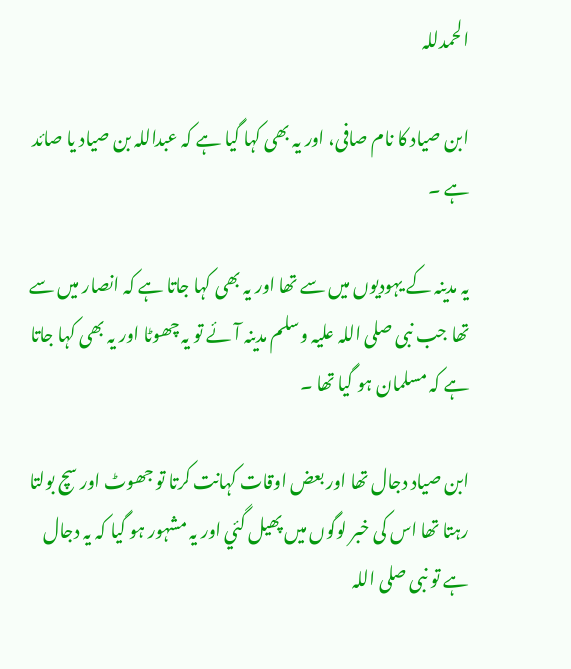الحمدللہ

ابن صیاد کا نام صافی، اور یہ بھی کہا گیا ہے کہ عبداللہ بن صیاد یا صائد ہے ۔

یہ مدینہ کے یہودیوں میں سے تھا اور یہ بھی کہا جاتا ہے کہ انصار میں سے تھا جب نبی صلی اللہ علیہ وسلم مدینہ آئے تو یہ چھوٹا اور یہ بھی کہا جاتا ہے کہ مسلمان ہو گیا تھا ۔

ابن صیاد دجال تھا اور بعض اوقات کہانت کرتا تو جھوٹ اور سچ بولتا رہتا تھا اس کی خبر لوگوں میں پھیل گئي اور یہ مشہور ہو گیا کہ یہ دجال ہے تو نبی صلی اللہ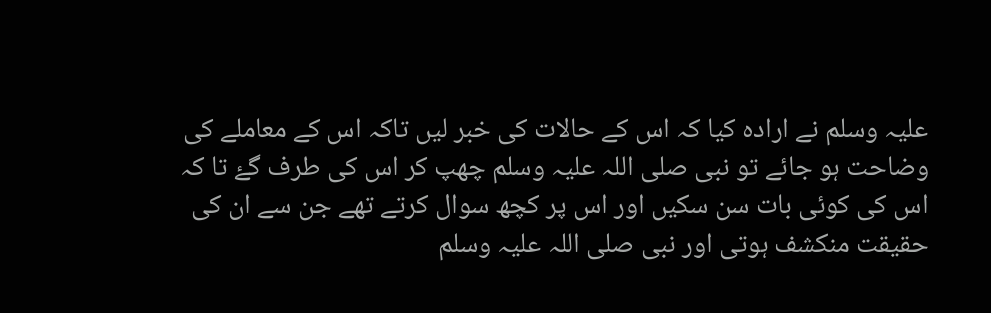علیہ وسلم نے ارادہ کیا کہ اس کے حالات کی خبر لیں تاکہ اس کے معاملے کی وضاحت ہو جائے تو نبی صلی اللہ علیہ وسلم چھپ کر اس کی طرف گۓ تا کہ اس کی کوئی بات سن سکیں اور اس پر کچھ سوال کرتے تھے جن سے ان کی حقیقت منکشف ہوتی اور نبی صلی اللہ علیہ وسلم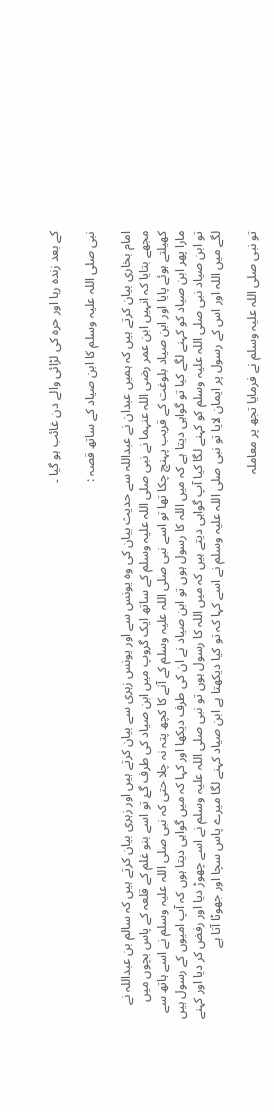کے بعد زندہ رہا اور حرہ کی لڑائی والے دن غائب ہو گیا ۔

نبی صلی اللہ علیہ وسلم کا ابن صیاد کے ساتھ قصہ :

امام بخاری بیان کرتے ہیں کہ ہمیں عبدان نے عبداللہ سے حدیث بیان کی وہ یونس سے اور یونس زہری سے بیان کرتے ہیں اور زہری بیان کرتے ہیں کہ سالم بن عبداللہ نے مجھے بتایا کہ انہیں ابن عمر رضی اللہ عنہما نے نبی صلی اللہ علیہ وسلم کے ساتھ ایک گروپ میں ابن صیاد کی طرف گۓ تو اسے بنو غلم کے قلعہ کے پاس بچوں میں کھیلتے ہوئے پایا اور ابن صیاد بلوغت کے قریب پہنچ چکا تھا تو اسے نبی صلی اللہ علیہ وسلم کے آنے کا کچھ پتہ نہ چلا حتی کہ نبی صلی اللہ علیہ وسلم نے اسے ہاتھ سے مارا پھر ابن صیاد کو کہنے لگے کیا تو گواہی دیتا ہے کہ میں اللہ کا رسول ہوں تو ابن صیاد نے ان کی طرف دیکھا اور کہا کہ میں گواہی دیتا ہوں کہ آپ امیوں کے رسول ہیں تو ابن صیاد نبی صلی اللہ علیہ وسلم کو کہنے لگا کیا آپ گواہی دیتے ہیں کہ میں اللہ کا رسول ہوں تو نبی صلی اللہ علیہ وسلم نے اسے چھوڑ دیا اور رفض کر دیا اور کہنے لگے میں اللہ اور اس کے رسول پر ایمان لایا تو نبی صلی اللہ علیہ وسلم نے اسے کہا کہ تو کیا دیکھتا ہے ابن صیاد کہنے لگا میرے پاس سچا اور جھوٹا آتا ہے

تو نبی صلی اللہ علیہ وسلم نے فرمایا تجھ پر معاملہ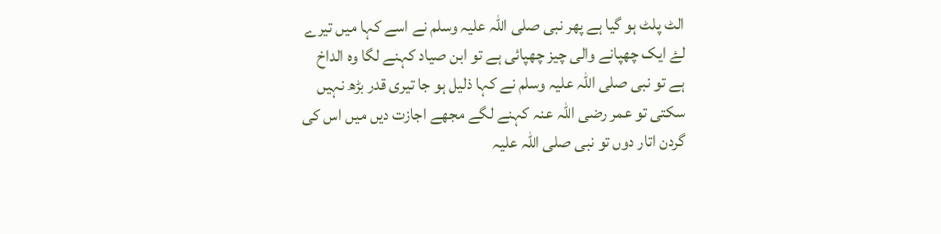الٹ پلٹ ہو گیا ہے پھر نبی صلی اللہ علیہ وسلم نے اسے کہا میں تیرے لۓ ایک چھپانے والی چیز چھپائی ہے تو ابن صیاد کہنے لگا وہ الداخ ہے تو نبی صلی اللہ علیہ وسلم نے کہا ذلیل ہو جا تیری قدر بڑھ نہیں سکتی تو عمر رضی اللہ عنہ کہنے لگے مجھے اجازت دیں میں اس کی گردن اتار دوں تو نبی صلی اللہ علیہ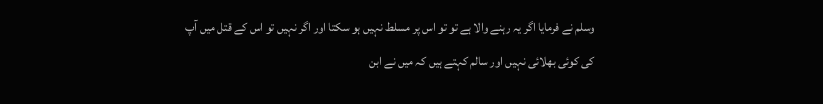وسلم نے فرمایا اگر یہ رہنے والا ہے تو تو اس پر مسلط نہیں ہو سکتا اور اگر نہیں تو اس کے قتل میں آپ کی کوئی بھلائی نہیں اور سالم کہتے ہیں کہ میں نے ابن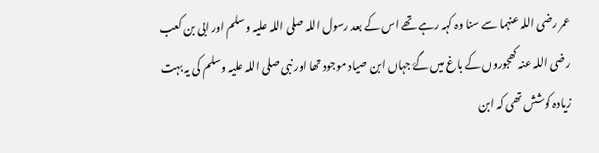عمر رضی اللہ عنہما سے سنا وہ کہہ رہے تھے اس کے بعد رسول اللہ صلی اللہ علیہ وسلم اور ابی بن کعب رضی اللہ عنہ کھجوروں کے باغ میں گۓ جہاں ابن صیاد موجود تھا اور نبی صلی اللہ علیہ وسلم کی یہ بہت زیادہ کوشش تھی کہ ابن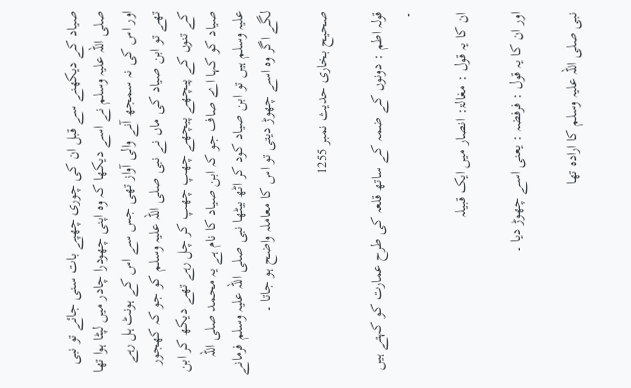صیاد کے دیکھنے سے قبل ان کی چوری چھپے بات سنی جائے تو نبی صلی اللہ علیہ وسلم نے اسے دیکھا کہ وہ اپنی چھودرا چادر میں لپٹا ہوا تھا اور اس کی نہ سمجھ آنے والی آواز تھی جس سے اس کے ہونٹ ہل رہے تھے تو ابن صیاد کی ماں نے نبی صلی اللہ علیہ وسلم کو جو کہ کھجور کے تنوں کے پیچھے پیچھے چھپ چھپ کر چل رہے تھے دیکھ کر ابن صیاد کو کہا اے صاف جو کہ ابن صیاد کا نام ہے یہ محمد صلی اللہ علیہ وسلم ہیں تو ابن صیاد کود کر اٹھ بیٹھا نبی صلی اللہ علیہ وسلم فرمانے لگے اگر وہ اسے چھوڑ دیتی تو اس کا معاملہ واضح ہو جاتا ۔

صحیح بخاری حدیث نمبر 1255

قولہ اطم : دونوں کے ضمہ کے ساتھ قلعہ کی طرح عمارت کو کہتے ہیں ۔

ان کا یہ قول : مغالۃ: انصار میں ایک قبیلہ

اور ان کا یہ قول : فرفضہ : یعنی اسے چھوڑ دیا ۔

نبی صلی اللہ علیہ وسلم کا ارادہ تھا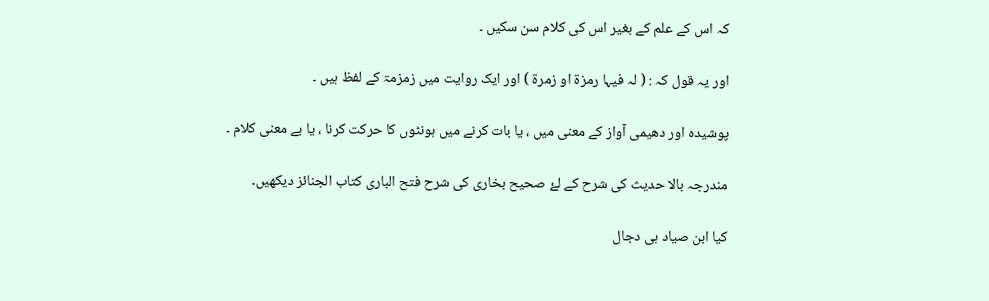کہ اس کے علم کے بغیر اس کی کلام سن سکیں ۔

اور یہ قول کہ : ( لہ فیہا رمزۃ او زمرۃ ) اور ایک روایت میں زمزمۃ کے لفظ ہیں ۔

پوشیدہ اور دھیمی آواز کے معنی میں ، یا بات کرنے میں ہونٹوں کا حرکت کرنا ، یا بے معنی کلام ۔

مندرجہ بالا حدیث کی شرح کے لۓ صحیح بخاری کی شرح فتح الباری کتاب الجنائز دیکھیں۔

کیا ابن صیاد ہی دجال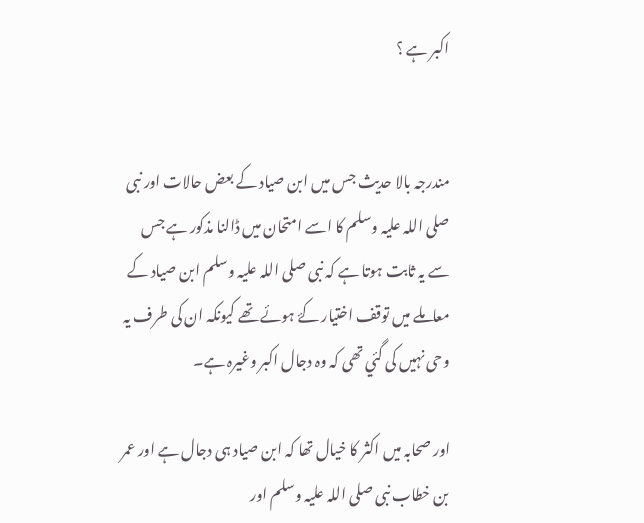اکبر ہے ؟


مندرجہ بالا حدیث جس میں ابن صیاد کے بعض حالات اور نبی صلی اللہ علیہ وسلم کا اسے امتحان میں ڈالنا مذکور ہے جس سے یہ ثابت ہوتا ہے کہ نبی صلی اللہ علیہ وسلم ابن صیاد کے معاملے میں توقف اختیار کۓ ہوئے تھے کیونکہ ان کی طرف یہ وحی نہیں کی گئي تھی کہ وہ دجال اکبر وغیرہ ہے۔

اور صحابہ میں اکثر کا خیال تھا کہ ابن صیاد ہی دجال ہے اور عمر بن خطاب نبی صلی اللہ علیہ وسلم اور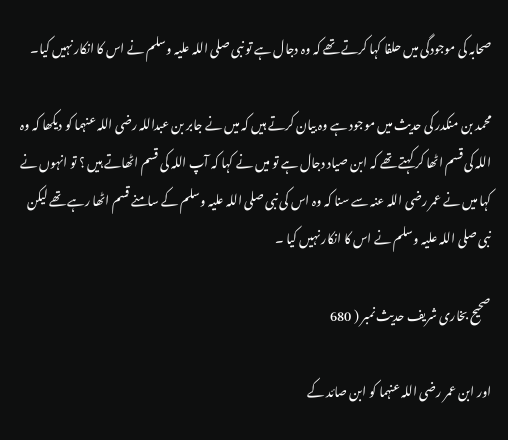صحابہ کی موجودگی میں حلفا کہا کرتے تھے کہ وہ دجال ہے تو نبی صلی اللہ علیہ وسلم نے اس کا انکار نہیں کیا۔

محمد بن منکدر کی حدیث میں موجود ہے وہ بیان کرتے ہیں کہ میں نے جابر بن عبداللہ رضی اللہ عنہما کو دیکھا کہ وہ اللہ کی قسم اٹھا کر کہتے تھے کہ ابن صیاد دجال ہے تو میں نے کہا کہ آپ اللہ کی قسم اٹھاتے ہیں ؟ تو انہوں نے کہا میں نے عمر رضی اللہ عنہ سے سنا کہ وہ اس کی نبی صلی اللہ علیہ وسلم کے سامنے قسم اٹھا رہے تھے لیکن نبی صلی اللہ علیہ وسلم نے اس کا انکار نہیں کیا ۔

صحیح بخاری شریف حدیث نمبر ( 680

اور ابن عمر رضی اللہ عنہما کو ابن صائد کے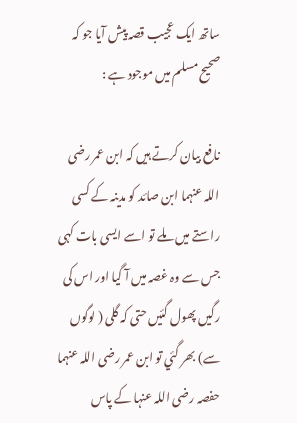ساتھ ایک عجیب قصہ پیش آیا جو کہ صحیح مسلم میں موجود ہے :

نافع بیان کرتے ہیں کہ ابن عمر رضی اللہ عنہما ابن صائد کو مدینہ کے کسی راستے میں ملے تو اسے ایسی بات کہی جس سے وہ غصہ میں آ گیا اور اس کی رگیں پھول گئیں حتی کہ گلی ( لوگوں سے) بھر گئي تو ابن عمر رضی اللہ عنہما حفصہ رضی اللہ عنہا کے پاس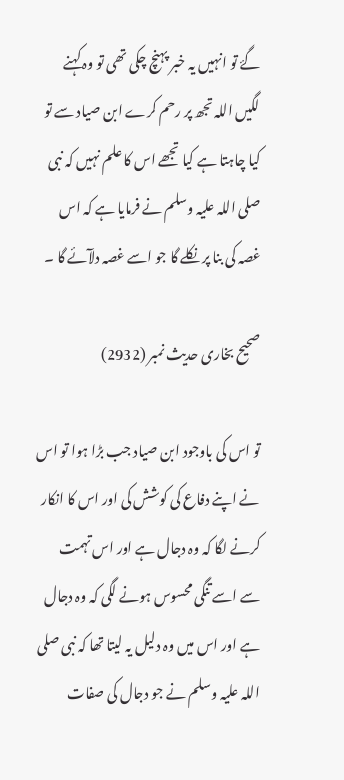گۓ تو انہیں یہ خبر پہنچ چکی تھی تو وہ کہنے لگیں اللہ تجھ پر رحم کرے ابن صیاد سے تو کیا چاہتا ہے کیا تجھے اس کا علم نہیں کہ نبی صلی اللہ علیہ وسلم نے فرمایا ہے کہ اس غصہ کی بنا پر نکلے گا جو اسے غصہ دلآئے گا ۔

صحیح بخاری حدیث نمبر (2932)

تو اس کی باوجود ابن صیاد جب بڑا ہوا تو اس نے اپنے دفاع کی کوشش کی اور اس کا انکار کرنے لگا کہ وہ دجال ہے اور اس تہمت سے اسے تنگی محسوس ہونے لگی کہ وہ دجال ہے اور اس میں وہ دلیل یہ لیتا تھا کہ نبی صلی اللہ علیہ وسلم نے جو دجال کی صفات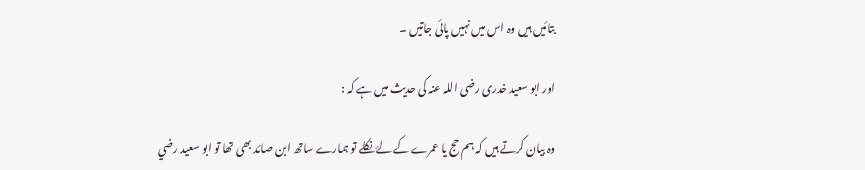بتائیں ہیں وہ اس میں نہیں پائی جاتیں ۔

اور ابو سعید خدری رضی اللہ عنہ کی حدیث میں ہے کہ :

وہ بیان کرتے ہیں کہ ہم حج یا عمرے کے لۓ نکلے تو ہمارے ساتھ ابن صائد بھی تھا تو ابو سعید رضي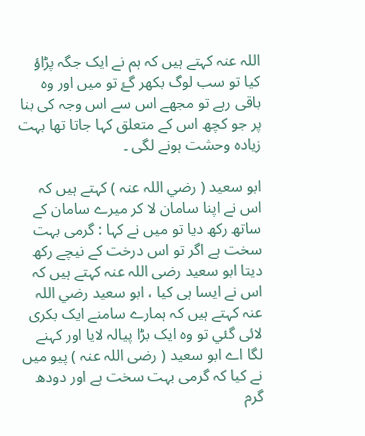اللہ عنہ کہتے ہیں کہ ہم نے ایک جگہ پڑاؤ کیا تو سب لوگ بکھر گۓ تو میں اور وہ باقی رہے تو مجھے اس سے اس وجہ کی بنا پر جو کچھ اس کے متعلق کہا جاتا تھا بہت زیادہ وحشت ہونے لگی ۔

ابو سعید ( رضي اللہ عنہ ) کہتے ہیں کہ اس نے اپنا سامان لا کر میرے سامان کے ساتھ رکھ دیا تو میں نے کہا : گرمی بہت سخت ہے اگر تو اس درخت کے نیچے رکھ دیتا ابو سعید رضی اللہ عنہ کہتے ہیں کہ اس نے ایسا ہی کیا ، ابو سعید رضي اللہ عنہ کہتے ہیں کہ ہمارے سامنے ایک بکری لائی گئي تو وہ ایک بڑا پیالہ لایا اور کہنے لگا اے ابو سعید ( رضی اللہ عنہ ) پیو میں نے کیا کہ گرمی بہت سخت ہے اور دودھ گرم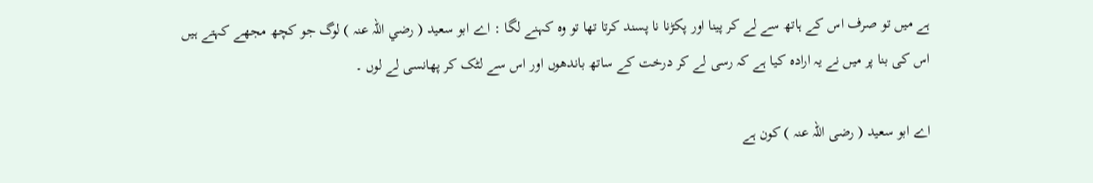ہے میں تو صرف اس کے ہاتھ سے لے کر پینا اور پکڑنا نا پسند کرتا تھا تو وہ کہنے لگا : اے ابو سعید ( رضي اللہ عنہ ) لوگ جو کچھ مجھے کہتے ہیں اس کی بنا پر میں نے یہ ارادہ کیا ہے کہ رسی لے کر درخت کے ساتھ باندھوں اور اس سے لٹک کر پھانسی لے لوں ۔

اے ابو سعید ( رضی اللہ عنہ ) کون ہے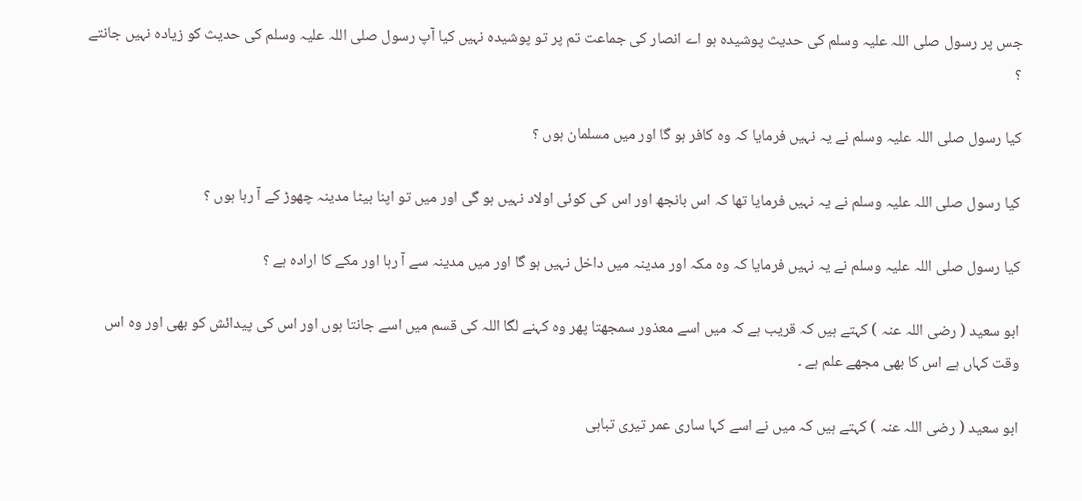جس پر رسول صلی اللہ علیہ وسلم کی حدیث پوشیدہ ہو اے انصار کی جماعت تم پر تو پوشیدہ نہیں کیا آپ رسول صلی اللہ علیہ وسلم کی حدیث کو زیادہ نہیں جانتے ؟

کیا رسول صلی اللہ علیہ وسلم نے یہ نہیں فرمایا کہ وہ کافر ہو گا اور میں مسلمان ہوں ؟

کیا رسول صلی اللہ علیہ وسلم نے یہ نہیں فرمایا تھا کہ اس بانجھ اور اس کی کوئی اولاد نہیں ہو گی اور میں تو اپنا بیٹا مدینہ چھوڑ کے آ رہا ہوں ؟

کیا رسول صلی اللہ علیہ وسلم نے یہ نہیں فرمایا کہ وہ مکہ اور مدینہ میں داخل نہیں ہو گا اور میں مدینہ سے آ رہا اور مکے کا ارادہ ہے ؟

ابو سعید ( رضی اللہ عنہ ) کہتے ہیں کہ قریب ہے کہ میں اسے معذور سمجھتا پھر وہ کہنے لگا اللہ کی قسم میں اسے جانتا ہوں اور اس کی پیدائش کو بھی اور وہ اس وقت کہاں ہے اس کا بھی مجھے علم ہے ۔

ابو سعید ( رضی اللہ عنہ ) کہتے ہیں کہ میں نے اسے کہا ساری عمر تیری تباہی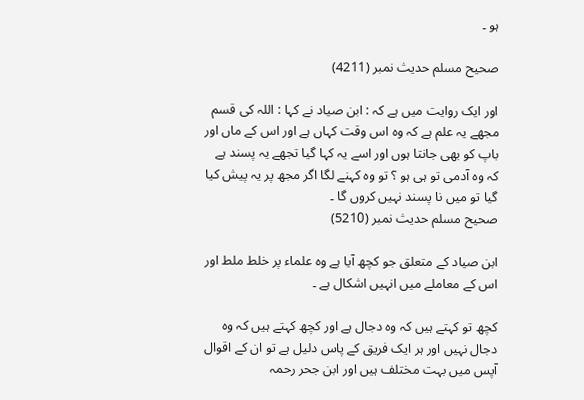ہو ۔

صحیح مسلم حدیث نمبر (4211)

اور ایک روایت میں ہے کہ : ابن صیاد نے کہا : اللہ کی قسم مجھے یہ علم ہے کہ وہ اس وقت کہاں ہے اور اس کے ماں اور باپ کو بھی جانتا ہوں اور اسے یہ کہا گیا تجھے یہ پسند ہے کہ وہ آدمی تو ہی ہو ؟ تو وہ کہنے لگا اگر مجھ پر یہ پیش کیا گیا تو میں نا پسند نہیں کروں گا ۔
صحیح مسلم حدیث نمبر (5210)

ابن صیاد کے متعلق جو کچھ آیا ہے وہ علماء پر خلط ملط اور اس کے معاملے میں انہیں اشکال ہے ۔

کچھ تو کہتے ہیں کہ وہ دجال ہے اور کچھ کہتے ہیں کہ وہ دجال نہیں اور ہر ایک فریق کے پاس دلیل ہے تو ان کے اقوال آپس میں بہت مختلف ہیں اور ابن جحر رحمہ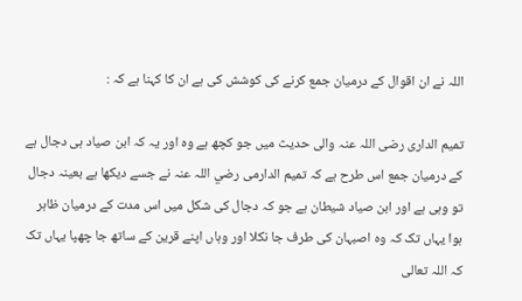اللہ نے ان اقوال کے درمیان جمع کرنے کی کوشش کی ہے ان کا کہنا ہے کہ :

تمیم الداری رضی اللہ عنہ والی حدیث میں جو کچھ ہے وہ اور یہ کہ ابن صیاد ہی دجال ہے کے درمیان جمع اس طرح ہے کہ تمیم الدارمی رضي اللہ عنہ نے جسے دیکھا ہے بعینہ دجال تو وہی ہے اور ابن صیاد شیطان ہے جو کہ دجال کی شکل میں اس مدت کے درمیان ظاہر ہوا یہاں تک کہ وہ اصبہان کی طرف جا نکلا اور وہاں اپنے قرین کے ساتھ جا چھپا یہاں تک کہ اللہ تعالی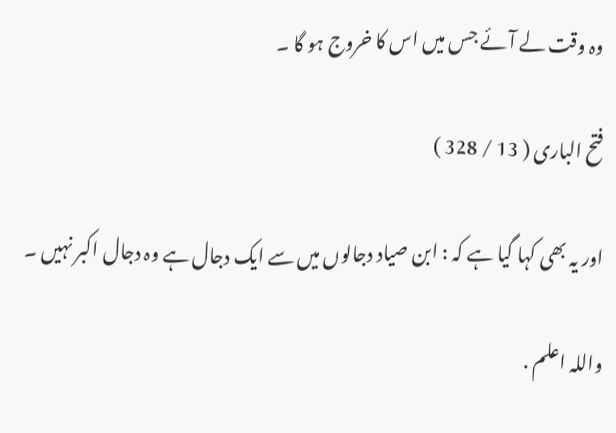وہ وقت لے آئے جس میں اس کا خروج ہو گا ۔

فتح الباری ( 13 / 328 )

اور یہ بھی کہا گیا ہے کہ : ابن صیاد دجالوں میں سے ایک دجال ہے وہ دجال اکبر نہیں ۔

واللہ اعلم .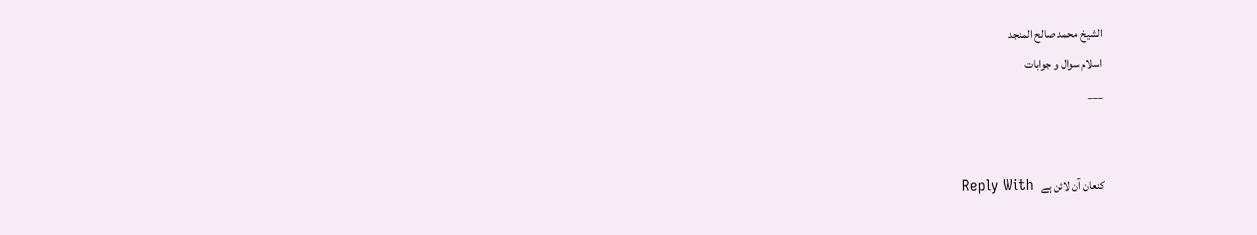الشیخ محمد صالح المنجد
اسلام سوال و جوابات
___


کنعان آن لائن ہے   Reply With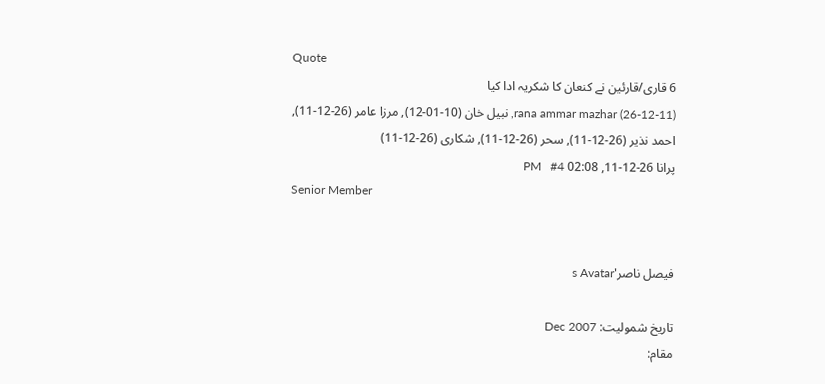Quote
6 قاری/قارئین نے کنعان کا شکریہ ادا کیا
rana ammar mazhar (26-12-11), نبیل خان (10-01-12), مرزا عامر (26-12-11), احمد نذیر (26-12-11), سحر (26-12-11), شکاری (26-12-11)
پرانا 26-12-11, 02:08 PM   #4
Senior Member


فیصل ناصر's Avatar

تاریخ شمولیت: Dec 2007
مقام: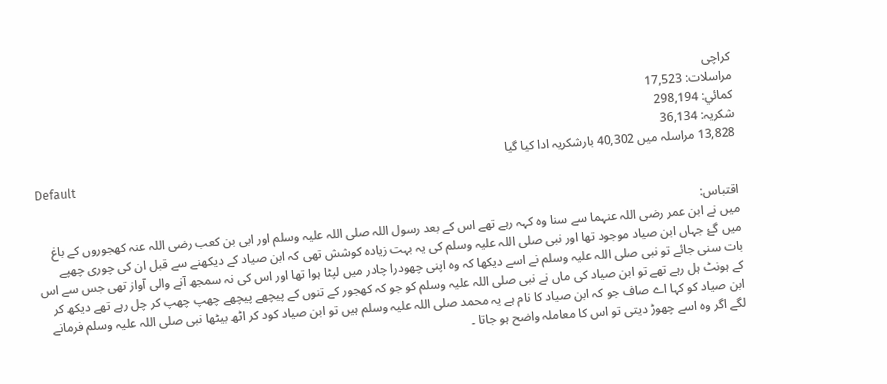کراچی
مراسلات: 17,523
کمائي: 298,194
شکریہ: 36,134
13,828 مراسلہ میں 40,302 بارشکریہ ادا کیا گیا
Default

اقتباس:
میں نے ابن عمر رضی اللہ عنہما سے سنا وہ کہہ رہے تھے اس کے بعد رسول اللہ صلی اللہ علیہ وسلم اور ابی بن کعب رضی اللہ عنہ کھجوروں کے باغ میں گۓ جہاں ابن صیاد موجود تھا اور نبی صلی اللہ علیہ وسلم کی یہ بہت زیادہ کوشش تھی کہ ابن صیاد کے دیکھنے سے قبل ان کی چوری چھپے بات سنی جائے تو نبی صلی اللہ علیہ وسلم نے اسے دیکھا کہ وہ اپنی چھودرا چادر میں لپٹا ہوا تھا اور اس کی نہ سمجھ آنے والی آواز تھی جس سے اس کے ہونٹ ہل رہے تھے تو ابن صیاد کی ماں نے نبی صلی اللہ علیہ وسلم کو جو کہ کھجور کے تنوں کے پیچھے پیچھے چھپ چھپ کر چل رہے تھے دیکھ کر ابن صیاد کو کہا اے صاف جو کہ ابن صیاد کا نام ہے یہ محمد صلی اللہ علیہ وسلم ہیں تو ابن صیاد کود کر اٹھ بیٹھا نبی صلی اللہ علیہ وسلم فرمانے لگے اگر وہ اسے چھوڑ دیتی تو اس کا معاملہ واضح ہو جاتا ۔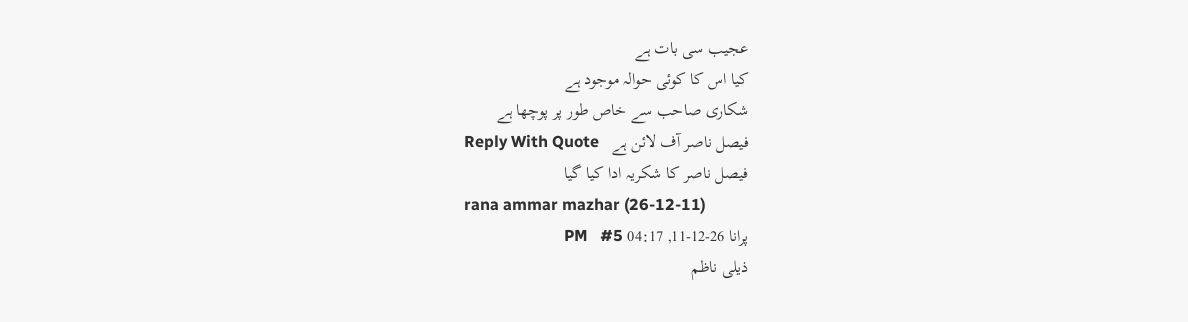عجیب سی بات ہے
کیا اس کا کوئی حوالہ موجود ہے
شکاری صاحب سے خاص طور پر پوچھا ہے
فیصل ناصر آف لائن ہے   Reply With Quote
فیصل ناصر کا شکریہ ادا کیا گیا
rana ammar mazhar (26-12-11)
پرانا 26-12-11, 04:17 PM   #5
ذیلی ناظم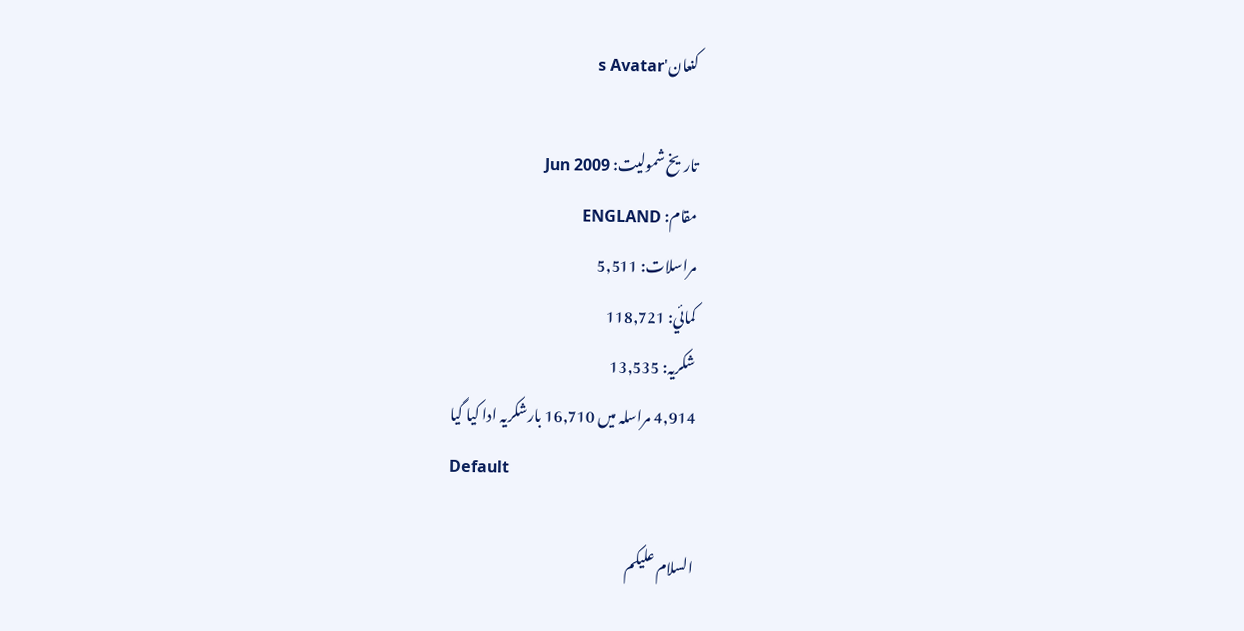کنعان's Avatar

تاریخ شمولیت: Jun 2009
مقام: ENGLAND
مراسلات: 5,511
کمائي: 118,721
شکریہ: 13,535
4,914 مراسلہ میں 16,710 بارشکریہ ادا کیا گیا
Default

السلام علیکم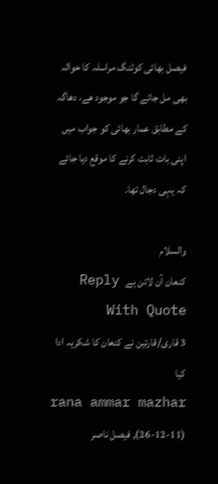فیصل بھائی کوٹنگ مراسلہ کا حوالہ بھی مل جائے گا جو موجود ھے، دھاگہ کے مطابق عمار بھائی کو جواب میں اپنی بات ثابت کرنے کا موقع دیا جائے کہ یہی دجال تھا۔

والسلام
کنعان آن لائن ہے   Reply With Quote
3 قاری/قارئین نے کنعان کا شکریہ ادا کیا
rana ammar mazhar (26-12-11), فیصل ناصر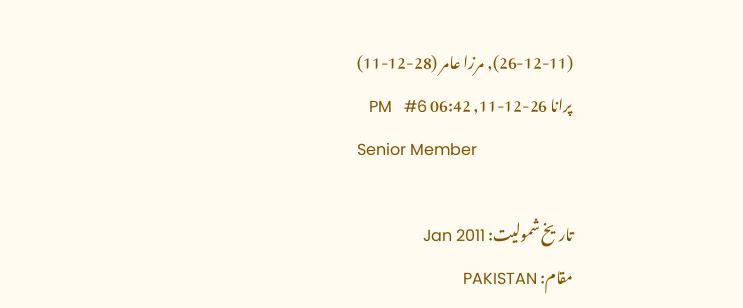(26-12-11), مرزا عامر (28-12-11)
پرانا 26-12-11, 06:42 PM   #6
Senior Member

تاریخ شمولیت: Jan 2011
مقام: PAKISTAN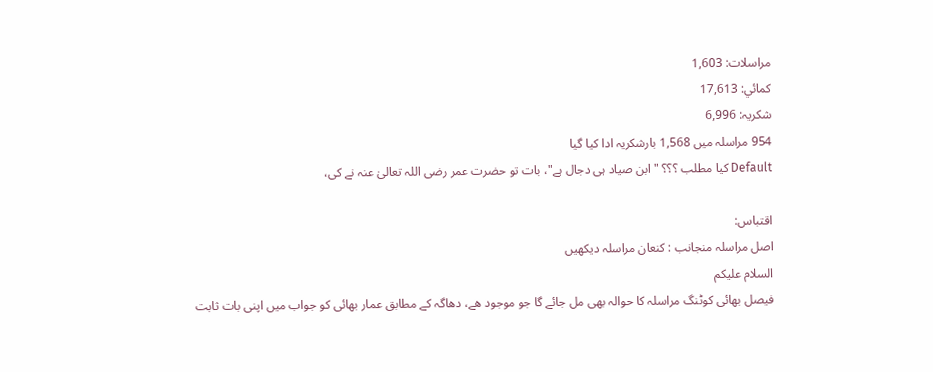مراسلات: 1,603
کمائي: 17,613
شکریہ: 6,996
954 مراسلہ میں 1,568 بارشکریہ ادا کیا گیا
Default کیا مطلب ؟؟؟ "ابن صیاد ہی دجال ہے"، بات تو حضرت عمر رضی اللہ تعالیٰ عنہ نے کی،

اقتباس:
اصل مراسلہ منجانب : کنعان مراسلہ دیکھیں
السلام علیکم
فیصل بھائی کوٹنگ مراسلہ کا حوالہ بھی مل جائے گا جو موجود ھے، دھاگہ کے مطابق عمار بھائی کو جواب میں اپنی بات ثابت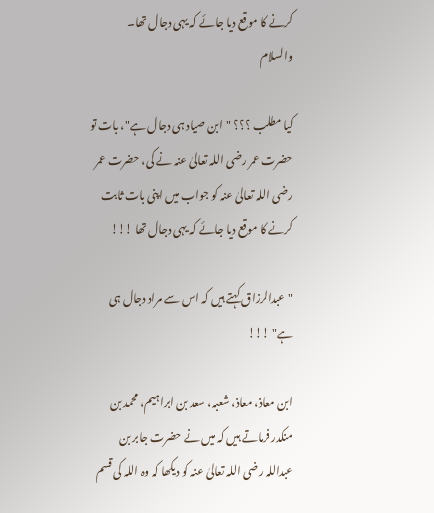کرنے کا موقع دیا جائے کہ یہی دجال تھا۔
والسلام

کیا مطلب ؟؟؟ "ابن صیاد ہی دجال ہے"، بات تو حضرت عمر رضی اللہ تعالیٰ عنہ نے کی، حضرت عمر رضی اللہ تعالیٰ عنہ کو جواب میں اپنی بات ثابت کرنے کا موقع دیا جائے کہ یہی دجال تھا !!!

"عبدالرزاق کہتے ہیں کہ اس سے مراد دجال ہی ہے" !!!

ابن معاذ، معاذ، شعبہ، سعد بن ابراہیم، محمد بن منکدر فرماتے ہیں کہ میں نے حضرت جابر بن عبداللہ رضی اللہ تعالیٰ عنہ کو دیکھا کہ وہ اللہ کی قسم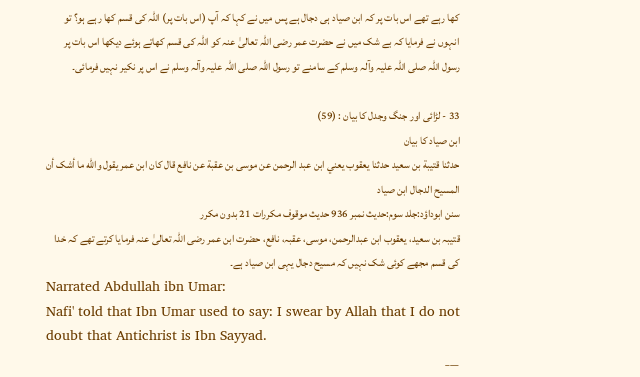کھا رہے تھے اس بات پر کہ ابن صیاد ہی دجال ہے پس میں نے کہا کہ آپ (اس بات پر) اللہ کی قسم کھا رہے ہو؟ تو انہوں نے فرمایا کہ بے شک میں نے حضرت عمر رضی اللہ تعالیٰ عنہ کو اللہ کی قسم کھاتے ہوئے دیکھا اس بات پر رسول اللہ صلی اللہ علیہ وآلہ وسلم کے سامنے تو رسول اللہ صلی اللہ علیہ وآلہ وسلم نے اس پر نکیر نہیں فرمائی۔

33 - لڑائی اور جنگ وجدل کا بیان : (59)
ابن صیاد کا بیان
حدثنا قتيبة بن سعيد حدثنا يعقوب يعني ابن عبد الرحمن عن موسی بن عقبة عن نافع قال کان ابن عمر يقول والله ما أشک أن المسيح الدجال ابن صياد
سنن ابوداؤد:جلد سوم:حدیث نمبر 936 حدیث موقوف مکررات 21 بدون مکرر
قتیبہ بن سعید، یعقوب ابن عبدالرحمن، موسی، عقبہ، نافع، حضرت ابن عمر رضی اللہ تعالیٰ عنہ فرمایا کرتے تھے کہ خدا کی قسم مجھے کوئی شک نہیں کہ مسیح دجال یہی ابن صیاد ہے۔
Narrated Abdullah ibn Umar:
Nafi' told that Ibn Umar used to say: I swear by Allah that I do not doubt that Antichrist is Ibn Sayyad.
___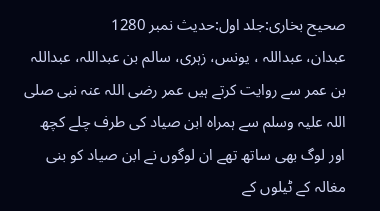صحیح بخاری:جلد اول:حدیث نمبر 1280
عبدان، عبداللہ ، یونس، زہری، سالم بن عبداللہ، عبداللہ بن عمر سے روایت کرتے ہیں عمر رضی اللہ عنہ نبی صلی اللہ علیہ وسلم سے ہمراہ ابن صیاد کی طرف چلے کچھ اور لوگ بھی ساتھ تھے ان لوگوں نے ابن صیاد کو بنی مغالہ کے ٹیلوں کے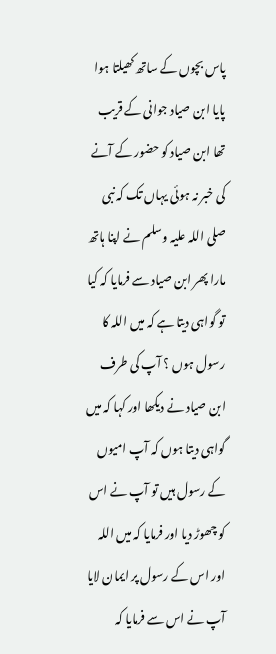پاس بچوں کے ساتھ کھیلتا ہوا پایا ابن صیاد جوانی کے قریب تھا ابن صیاد کو حضور کے آنے کی خبر نہ ہوئی یہاں تک کہ نبی صلی اللہ علیہ وسلم نے اپنا ہاتھ مارا پھر ابن صیاد سے فرمایا کہ کیا تو گواہی دیتا ہے کہ میں اللہ کا رسول ہوں ؟ آپ کی طرف ابن صیاد نے دیکھا اور کہا کہ میں گواہی دیتا ہوں کہ آپ امیوں کے رسول ہیں تو آپ نے اس کو چھوڑ دیا اور فرمایا کہ میں اللہ اور اس کے رسول پر ایمان لایا آپ نے اس سے فرمایا کہ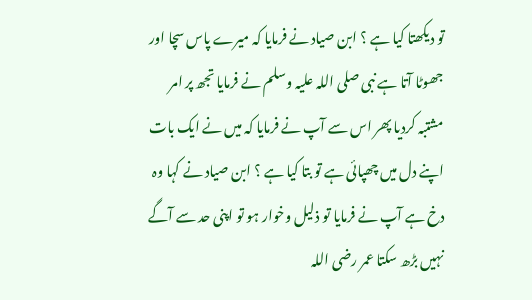تو دیکھتا کیا ہے ؟ ابن صیاد نے فرمایا کہ میرے پاس سچا اور جھوٹا آتا ہے نبی صلی اللہ علیہ وسلم نے فرمایا تجھ پر امر مشتبہ کردیا پھر اس سے آپ نے فرمایا کہ میں نے ایک بات اپنے دل میں چھپائی ہے تو بتا کیا ہے ؟ ابن صیاد نے کہا وہ دخ ہے آپ نے فرمایا تو ذلیل وخوار ہو تو اپنی حد سے آگے نہیں بڑھ سکتا عمر رضی اللہ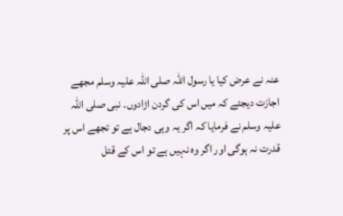عنہ نے عرض کیا یا رسول اللہ صلی اللہ علیہ وسلم مجھے اجازت دیجئے کہ میں اس کی گردن اڑادوں۔ نبی صلی اللہ علیہ وسلم نے فرمایا کہ اگر یہ وہی دجال ہے تو تجھے اس پر قدرت نہ ہوگی اور اگر وہ نہیں ہے تو اس کے قتل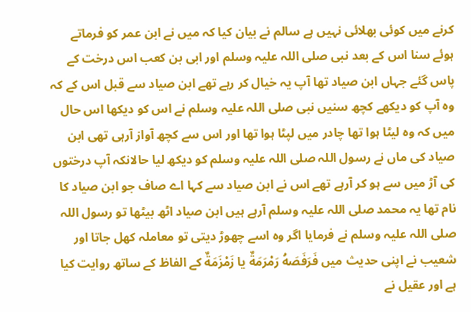کرنے میں کوئی بھلائی نہیں ہے سالم نے بیان کیا کہ میں نے ابن عمر کو فرماتے ہوئے سنا اس کے بعد نبی صلی اللہ علیہ وسلم اور ابی بن کعب اس درخت کے پاس گئے جہاں ابن صیاد تھا آپ یہ خیال کر رہے تھے ابن صیاد سے قبل اس کے کہ وہ آپ کو دیکھے کچھ سنیں نبی صلی اللہ علیہ وسلم نے اس کو دیکھا اس حال میں کہ وہ لیٹا ہوا تھا چادر میں لپٹا ہوا تھا اور اس سے کچھ آواز آرہی تھی ابن صیاد کی ماں نے رسول اللہ صلی اللہ علیہ وسلم کو دیکھ لیا حالانکہ آپ درختوں کی آڑ میں سے ہو کر آرہے تھے اس نے ابن صیاد سے کہا اے صاف جو ابن صیاد کا نام تھا یہ محمد صلی اللہ علیہ وسلم آرہے ہیں ابن صیاد اٹھ بیٹھا تو رسول اللہ صلی اللہ علیہ وسلم نے فرمایا اگر وہ اسے چھوڑ دیتی تو معاملہ کھل جاتا اور شعیب نے اپنی حدیث میں فَرَفَصَهُ رَمْرَمَةٌ یا زَمْزَمَةٌ کے الفاظ کے ساتھ روایت کیا ہے اور عقیل نے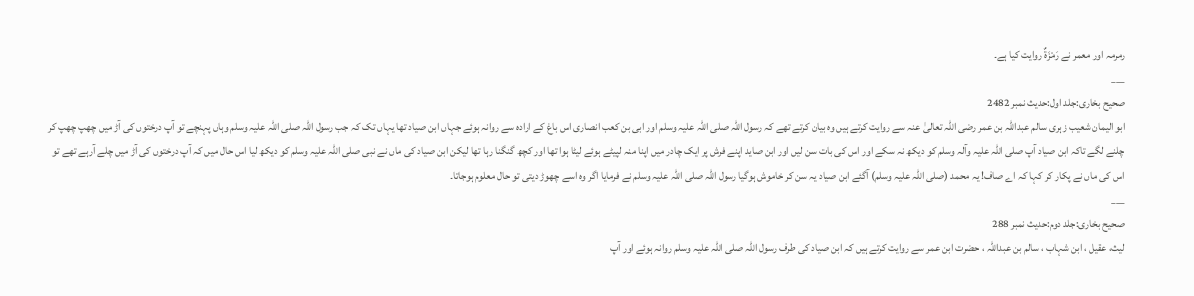رمرمہ اور معمر نے رَمْزَةٌ روایت کیا ہے۔
___
صحیح بخاری:جلد اول:حدیث نمبر 2482
ابو الیمان شعیب زہری سالم عبداللہ بن عمر رضی اللہ تعالیٰ عنہ سے روایت کرتے ہیں وہ بیان کرتے تھے کہ رسول اللہ صلی اللہ علیہ وسلم اور ابی بن کعب انصاری اس باغ کے ارادہ سے روانہ ہوئے جہاں ابن صیاد تھا یہاں تک کہ جب رسول اللہ صلی اللہ علیہ وسلم وہاں پہنچے تو آپ درختوں کی آڑ میں چھپ چھپ کر چلنے لگے تاکہ ابن صیاد آپ صلی اللہ علیہ وآلہ وسلم کو دیکھ نہ سکے اور اس کی بات سن لیں اور ابن صاید اپنے فرش پر ایک چادر میں اپنا منہ لپیٹے ہوئے لیٹا ہوا تھا اور کچھ گنگنا رہا تھا لیکن ابن صیاد کی ماں نے نبی صلی اللہ علیہ وسلم کو دیکھ لیا اس حال میں کہ آپ درختوں کی آڑ میں چلے آرہے تھے تو اس کی ماں نے پکار کر کہا کہ اے صاف! یہ محمد (صلی اللہ علیہ وسلم) آگئے ابن صیاد یہ سن کر خاموش ہوگیا رسول اللہ صلی اللہ علیہ وسلم نے فرمایا اگر وہ اسے چھوڑ دیتی تو حال معلوم ہوجاتا۔
___
صحیح بخاری:جلد دوم:حدیث نمبر 288
لیث، عقیل ، ابن شہاب ، سالم بن عبداللہ ، حضرت ابن عمر سے روایت کرتے ہیں کہ ابن صیاد کی طرف رسول اللہ صلی اللہ علیہ وسلم روانہ ہوئے اور آپ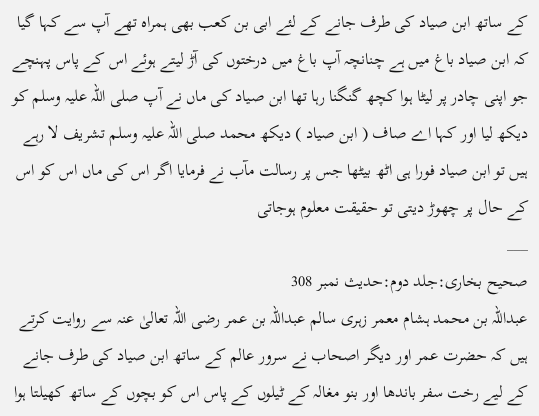کے ساتھ ابن صیاد کی طرف جانے کے لئے ابی بن کعب بھی ہمراہ تھے آپ سے کہا گیا کہ ابن صیاد باغ میں ہے چنانچہ آپ باغ میں درختوں کی آڑ لیتے ہوئے اس کے پاس پہنچے جو اپنی چادر پر لیٹا ہوا کچھ گنگنا رہا تھا ابن صیاد کی ماں نے آپ صلی اللہ علیہ وسلم کو دیکھ لیا اور کہا اے صاف ( ابن صیاد ) دیکھ محمد صلی اللہ علیہ وسلم تشریف لا رہے ہیں تو ابن صیاد فورا ہی اٹھ بیٹھا جس پر رسالت مآب نے فرمایا اگر اس کی ماں اس کو اس کے حال پر چھوڑ دیتی تو حقیقت معلوم ہوجاتی
___
صحیح بخاری:جلد دوم:حدیث نمبر 308
عبداللہ بن محمد ہشام معمر زہری سالم عبداللہ بن عمر رضی اللہ تعالیٰ عنہ سے روایت کرتے ہیں کہ حضرت عمر اور دیگر اصحاب نے سرور عالم کے ساتھ ابن صیاد کی طرف جانے کے لیے رخت سفر باندھا اور بنو مغالہ کے ٹیلوں کے پاس اس کو بچوں کے ساتھ کھیلتا ہوا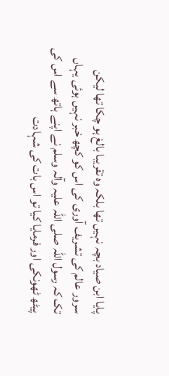پایا ابن صیاد بچہ نہیں تھا بلکہ وہ تقریبا بالغ ہو چکا تھا لیکن سرور عالم کی تشریف آوری کی اس کو کچھ خبر نہیں ہوئی یہاں تک کہ رسول اللہ صلی اللہ علیہ وآلہ وسلم نے اپنے ہاتھ سے اس کی پیٹھ ٹھونکی اور فرمایا کیا تو اس بات کی شہادت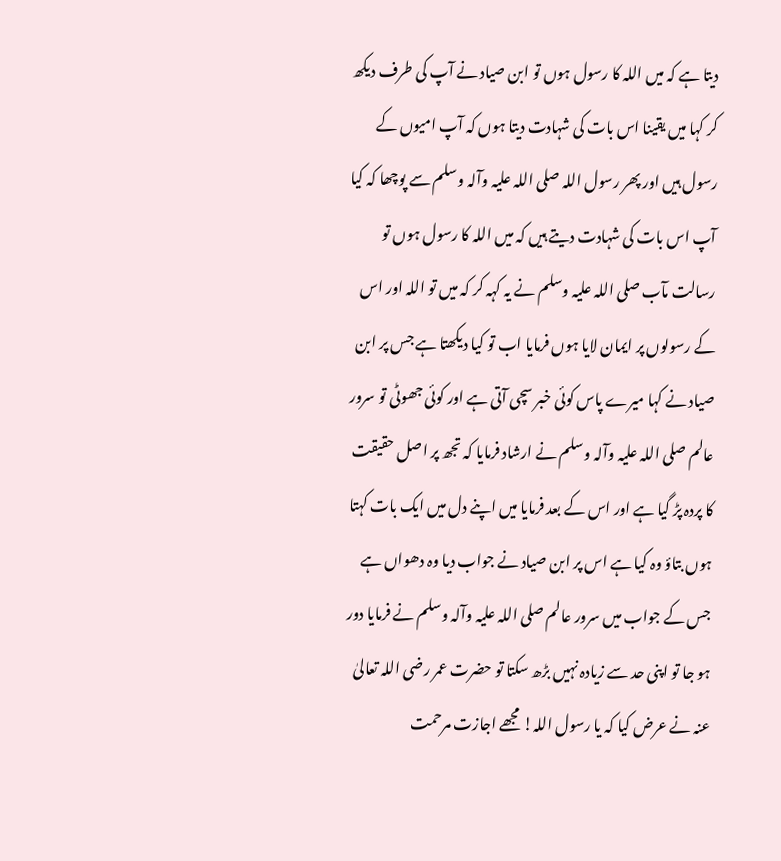دیتا ہے کہ میں اللہ کا رسول ہوں تو ابن صیاد نے آپ کی طرف دیکھ کر کہا میں یقینا اس بات کی شہادت دیتا ہوں کہ آپ امیوں کے رسول ہیں اور پھر رسول اللہ صلی اللہ علیہ وآلہ وسلم سے پوچھا کہ کیا آپ اس بات کی شہادت دیتے ہیں کہ میں اللہ کا رسول ہوں تو رسالت مآب صلی اللہ علیہ وسلم نے یہ کہہ کر کہ میں تو اللہ اور اس کے رسولوں پر ایمان لایا ہوں فرمایا اب تو کیا دیکھتا ہے جس پر ابن صیاد نے کہا میرے پاس کوئی خبر سچی آتی ہے اور کوئی جھوٹی تو سرور عالم صلی اللہ علیہ وآلہ وسلم نے ارشاد فرمایا کہ تجھ پر اصل حقیقت کا پردہ پڑ گیا ہے اور اس کے بعد فرمایا میں اپنے دل میں ایک بات کہتا ہوں بتاؤ وہ کیا ہے اس پر ابن صیاد نے جواب دیا وہ دھواں ہے جس کے جواب میں سرور عالم صلی اللہ علیہ وآلہ وسلم نے فرمایا دور ہو جا تو اپنی حد سے زیادہ نہیں بڑھ سکتا تو حضرت عمر رضی اللہ تعالیٰ عنہ نے عرض کیا کہ یا رسول اللہ! مجھے اجازت مرحمت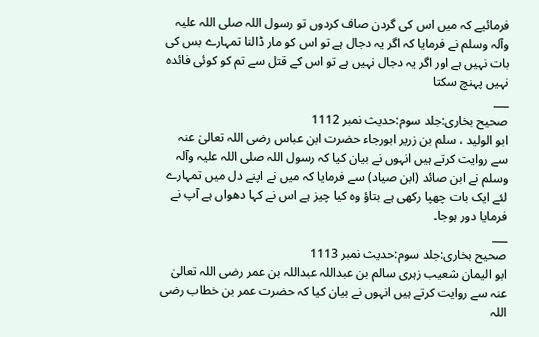فرمائیے کہ میں اس کی گردن صاف کردوں تو رسول اللہ صلی اللہ علیہ وآلہ وسلم نے فرمایا کہ اگر یہ دجال ہے تو اس کو مار ڈالنا تمہارے بس کی بات نہیں ہے اور اگر یہ دجال نہیں ہے تو اس کے قتل سے تم کو کوئی فائدہ نہیں پہنچ سکتا
___
صحیح بخاری:جلد سوم:حدیث نمبر 1112
ابو الولید ، سلم بن زریر ابورجاء حضرت ابن عباس رضی اللہ تعالیٰ عنہ سے روایت کرتے ہیں انہوں نے بیان کیا کہ رسول اللہ صلی اللہ علیہ وآلہ وسلم نے ابن صائد (ابن صیاد) سے فرمایا کہ میں نے اپنے دل میں تمہارے لئے ایک بات چھپا رکھی ہے بتاؤ وہ کیا چیز ہے اس نے کہا دھواں ہے آپ نے فرمایا دور ہوجا۔
___
صحیح بخاری:جلد سوم:حدیث نمبر 1113
ابو الیمان شعیب زہری سالم بن عبداللہ عبداللہ بن عمر رضی اللہ تعالیٰ عنہ سے روایت کرتے ہیں انہوں نے بیان کیا کہ حضرت عمر بن خطاب رضی اللہ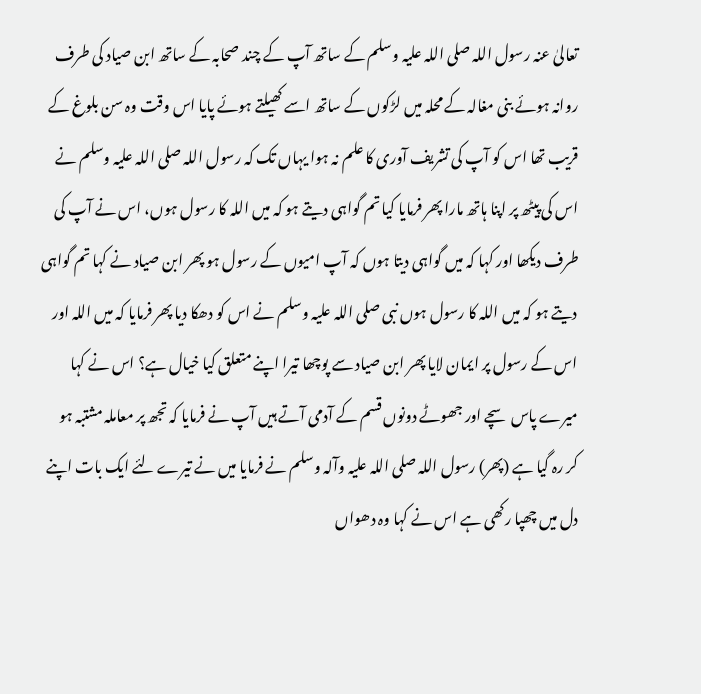تعالیٰ عنہ رسول اللہ صلی اللہ علیہ وسلم کے ساتھ آپ کے چند صحابہ کے ساتھ ابن صیاد کی طرف روانہ ہوئے بنی مغالہ کے محلہ میں لڑکوں کے ساتھ اسے کھیلتے ہوئے پایا اس وقت وہ سن بلوغ کے قریب تھا اس کو آپ کی تشریف آوری کا علم نہ ہوا یہاں تک کہ رسول اللہ صلی اللہ علیہ وسلم نے اس کی پیٹھ پر اپنا ہاتھ مارا پھر فرمایا کیا تم گواہی دیتے ہو کہ میں اللہ کا رسول ہوں، اس نے آپ کی طرف دیکھا اور کہا کہ میں گواہی دیتا ہوں کہ آپ امیوں کے رسول ہو پھر ابن صیاد نے کہا تم گواہی دیتے ہو کہ میں اللہ کا رسول ہوں نبی صلی اللہ علیہ وسلم نے اس کو دھکا دیا پھر فرمایا کہ میں اللہ اور اس کے رسول پر ایمان لایا پھر ابن صیاد سے پوچھا تیرا اپنے متعلق کیا خیال ہے؟ اس نے کہا میرے پاس سچے اور جھوٹے دونوں قسم کے آدمی آتے ہیں آپ نے فرمایا کہ تجھ پر معاملہ مشتبہ ہو کر رہ گیا ہے (پھر) رسول اللہ صلی اللہ علیہ وآلہ وسلم نے فرمایا میں نے تیرے لئے ایک بات اپنے دل میں چھپا رکھی ہے اس نے کہا وہ دھواں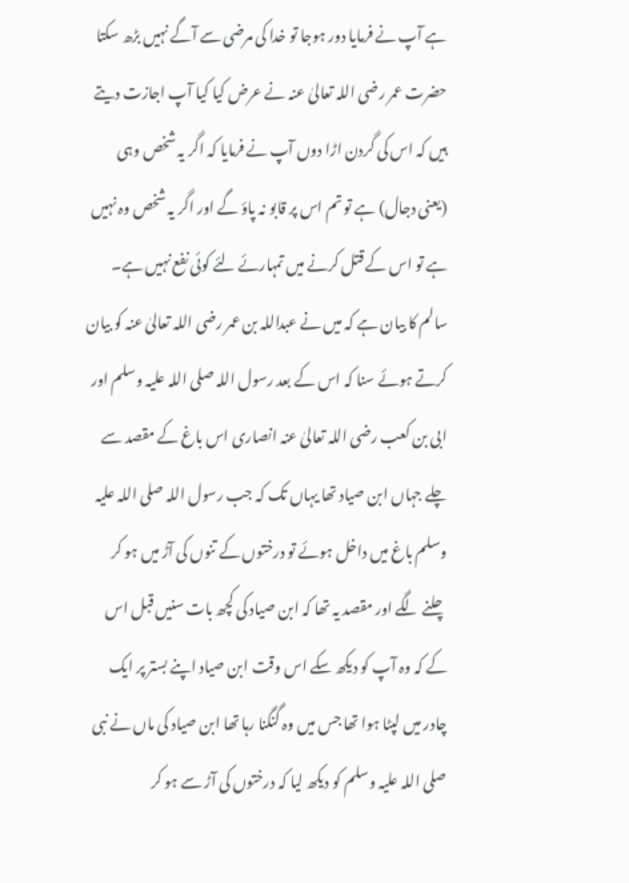ہے آپ نے فرمایا دور ہوجا تو خدا کی مرضی سے آگے نہیں بڑھ سکتا حضرت عمر رضی اللہ تعالیٰ عنہ نے عرض کیا کیا آپ اجازت دیتے ہیں کہ اس کی گردن اڑا دوں آپ نے فرمایا کہ اگر یہ شخص وہی (یعنی دجال) ہے تو تم اس پر قابو نہ پاؤ گے اور اگر یہ شخص وہ نہیں ہے تو اس کے قتل کرنے میں تمہارئے لئے کوئی نفع نہیں ہے۔ سالم کا بیان ہے کہ میں نے عبداللہ بن عمر رضی اللہ تعالیٰ عنہ کو بیان کرتے ہوئے سنا کہ اس کے بعد رسول اللہ صلی اللہ علیہ وسلم اور ابی بن کعب رضی اللہ تعالیٰ عنہ انصاری اس باغ کے مقصد سے چلے جہاں ابن صیاد تھا یہاں تک کہ جب رسول اللہ صلی اللہ علیہ وسلم باغ میں داخل ہوئے تو درختوں کے تنوں کی آڑ میں ہو کر چلنے لگے اور مقصد یہ تھا کہ ابن صیاد کی کچھ بات سنیں قبل اس کے کہ وہ آپ کو دیکھ سکے اس وقت ابن صیاد اپنے بستر پر ایک چادر میں لپٹا ہوا تھا جس میں وہ گنگنا رہا تھا ابن صیاد کی ماں نے نبی صلی اللہ علیہ وسلم کو دیکھ لیا کہ درختوں کی آڑ سے ہو کر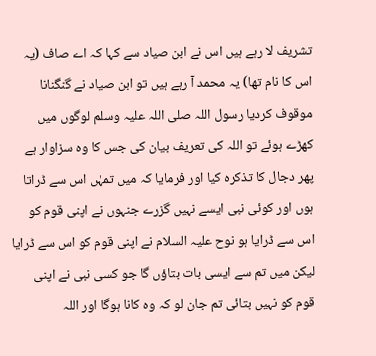تشریف لا رہے ہیں اس نے ابن صیاد سے کہا کہ اے صاف (یہ اس کا نام تھا) یہ محمد آ رہے ہیں تو ابن صیاد نے گنگنانا موقوف کردیا رسول اللہ صلی اللہ علیہ وسلم لوگوں میں کھڑے ہوئے تو اللہ کی تعریف بیان کی جس کا وہ سزاوار ہے پھر دجال کا تذکرہ کیا اور فرمایا کہ میں تمہٰں اس سے ڈراتا ہوں اور کوئی نبی ایسے نہیں گزرے جنہوں نے اپنی قوم کو اس سے ڈرایا ہو نوح علیہ السلام نے اپنی قوم کو اس سے ڈرایا لیکن میں تم سے ایسی بات بتاؤں گا جو کسی نبی نے اپنی قوم کو نہیں بتائی تم جان لو کہ وہ کانا ہوگا اور اللہ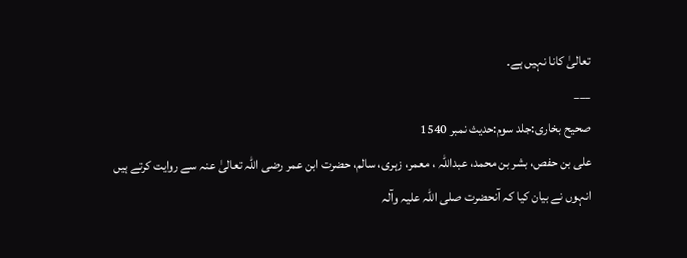تعالیٰ کانا نہیں ہے۔
___
صحیح بخاری:جلد سوم:حدیث نمبر 1540
علی بن حفص، بشر بن محمد، عبداللہ ، معمر، زہری، سالم، حضرت ابن عمر رضی اللہ تعالیٰ عنہ سے روایت کرتے ہیں انہوں نے بیان کیا کہ آنحضرت صلی اللہ علیہ وآلہ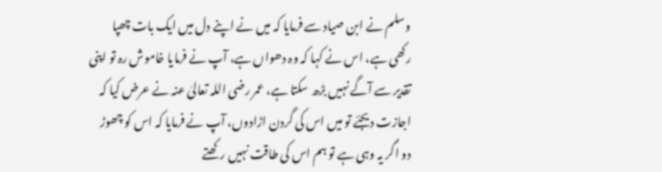وسلم نے ابن صیاد سے فرمایا کہ میں نے اپنے دل میں ایک بات چھپا رکھی ہے، اس نے کہا کہ وہ دھواں ہے، آپ نے فرمایا خاموش رہ تو اپنی تقدیر سے آگے نہیں بڑھ سکتا ہے، عمر رضی اللہ تعالیٰ عنہ نے عرض کیا کہ اجازت دیجئے تو میں اس کی گردن اڑادوں، آپ نے فرمایا کہ اس کو چھوڑ دو اگر یہ وہی ہے تو ہم اس کی طاقت نہیں رکھتے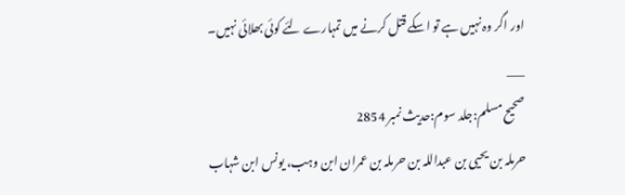اور اگر وہ نہیں ہے تو اسکے قتل کرنے میں تمہارے لئے کوئی بھلائی نہیں۔
___
صحیح مسلم:جلد سوم:حدیث نمبر 2854
حرملہ بن یحیی بن عبداللہ بن حرملہ بن عمران ابن وہب، یونس ابن شہاب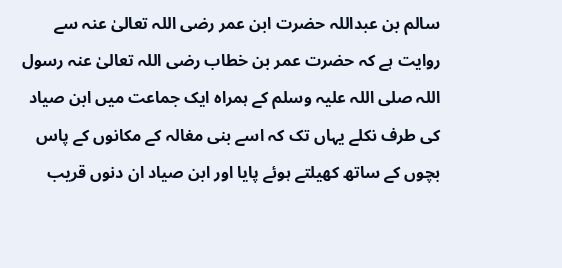سالم بن عبداللہ حضرت ابن عمر رضی اللہ تعالیٰ عنہ سے روایت ہے کہ حضرت عمر بن خطاب رضی اللہ تعالیٰ عنہ رسول اللہ صلی اللہ علیہ وسلم کے ہمراہ ایک جماعت میں ابن صیاد کی طرف نکلے یہاں تک کہ اسے بنی مغالہ کے مکانوں کے پاس بچوں کے ساتھ کھیلتے ہوئے پایا اور ابن صیاد ان دنوں قریب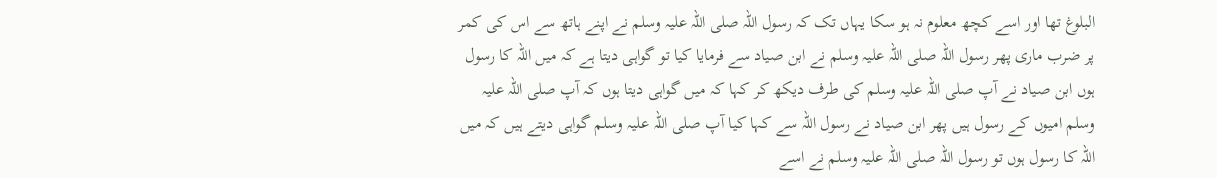البلوغ تھا اور اسے کچھ معلوم نہ ہو سکا یہاں تک کہ رسول اللہ صلی اللہ علیہ وسلم نے اپنے ہاتھ سے اس کی کمر پر ضرب ماری پھر رسول اللہ صلی اللہ علیہ وسلم نے ابن صیاد سے فرمایا کیا تو گواہی دیتا ہے کہ میں اللہ کا رسول ہوں ابن صیاد نے آپ صلی اللہ علیہ وسلم کی طرف دیکھ کر کہا کہ میں گواہی دیتا ہوں کہ آپ صلی اللہ علیہ وسلم امیوں کے رسول ہیں پھر ابن صیاد نے رسول اللہ سے کہا کیا آپ صلی اللہ علیہ وسلم گواہی دیتے ہیں کہ میں اللہ کا رسول ہوں تو رسول اللہ صلی اللہ علیہ وسلم نے اسے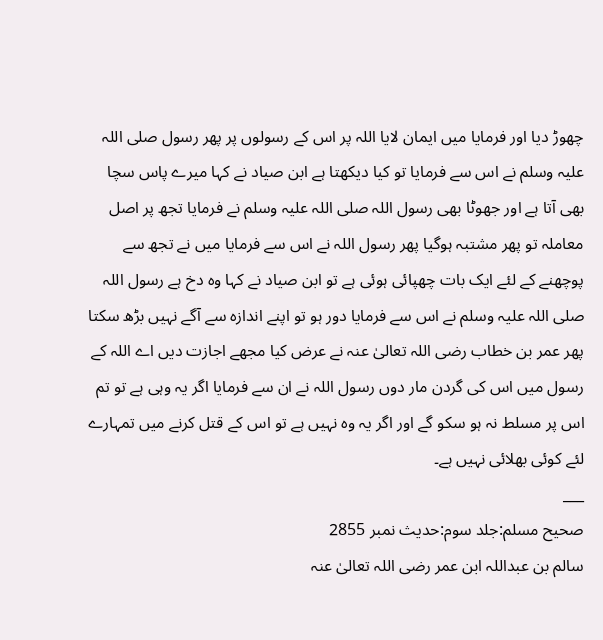چھوڑ دیا اور فرمایا میں ایمان لایا اللہ پر اس کے رسولوں پر پھر رسول صلی اللہ علیہ وسلم نے اس سے فرمایا تو کیا دیکھتا ہے ابن صیاد نے کہا میرے پاس سچا بھی آتا ہے اور جھوٹا بھی رسول اللہ صلی اللہ علیہ وسلم نے فرمایا تجھ پر اصل معاملہ تو پھر مشتبہ ہوگیا پھر رسول اللہ نے اس سے فرمایا میں نے تجھ سے پوچھنے کے لئے ایک بات چھپائی ہوئی ہے تو ابن صیاد نے کہا وہ دخ ہے رسول اللہ صلی اللہ علیہ وسلم نے اس سے فرمایا دور ہو تو اپنے اندازہ سے آگے نہیں بڑھ سکتا پھر عمر بن خطاب رضی اللہ تعالیٰ عنہ نے عرض کیا مجھے اجازت دیں اے اللہ کے رسول میں اس کی گردن مار دوں رسول اللہ نے ان سے فرمایا اگر یہ وہی ہے تو تم اس پر مسلط نہ ہو سکو گے اور اگر یہ وہ نہیں ہے تو اس کے قتل کرنے میں تمہارے لئے کوئی بھلائی نہیں ہے۔
___
صحیح مسلم:جلد سوم:حدیث نمبر 2855
سالم بن عبداللہ ابن عمر رضی اللہ تعالیٰ عنہ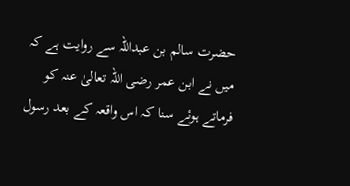حضرت سالم بن عبداللہ سے روایت ہے کہ میں نے ابن عمر رضی اللہ تعالیٰ عنہ کو فرماتے ہوئے سنا کہ اس واقعہ کے بعد رسول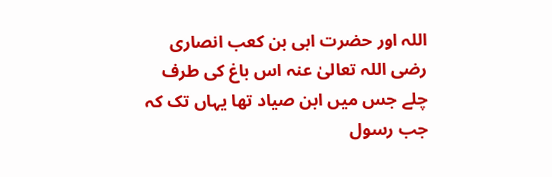اللہ اور حضرت ابی بن کعب انصاری رضی اللہ تعالیٰ عنہ اس باغ کی طرف چلے جس میں ابن صیاد تھا یہاں تک کہ جب رسول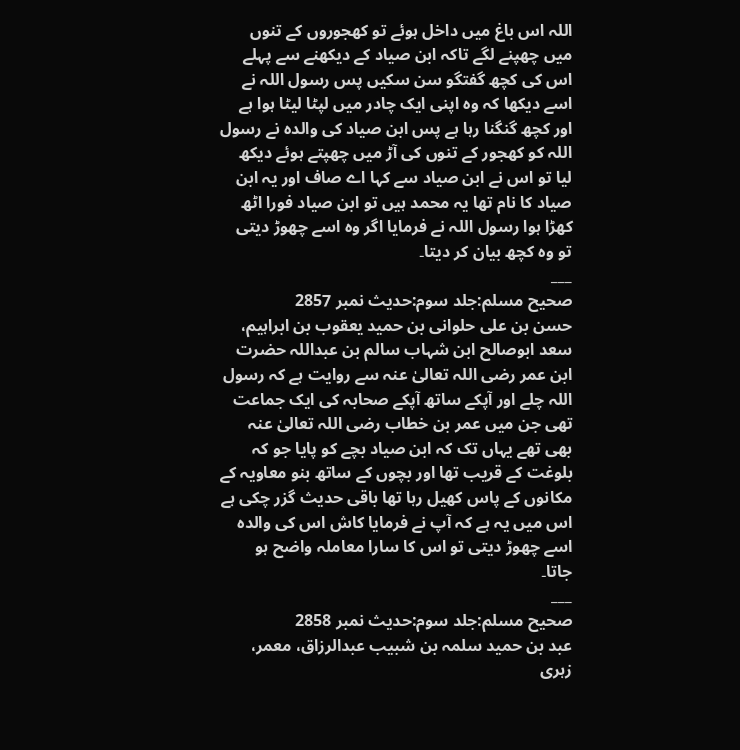اللہ اس باغ میں داخل ہوئے تو کھجوروں کے تنوں میں چھپنے لگے تاکہ ابن صیاد کے دیکھنے سے پہلے اس کی کچھ گفتگو سن سکیں پس رسول اللہ نے اسے دیکھا کہ وہ اپنی ایک چادر میں لپٹا لیٹا ہوا ہے اور کچھ گنگنا رہا ہے پس ابن صیاد کی والدہ نے رسول اللہ کو کھجور کے تنوں کی آڑ میں چھپتے ہوئے دیکھ لیا تو اس نے ابن صیاد سے کہا اے صاف اور یہ ابن صیاد کا نام تھا یہ محمد ہیں تو ابن صیاد فورا اٹھ کھڑا ہوا رسول اللہ نے فرمایا اگر وہ اسے چھوڑ دیتی تو وہ کچھ بیان کر دیتا۔
___
صحیح مسلم:جلد سوم:حدیث نمبر 2857
حسن بن علی حلوانی بن حمید یعقوب بن ابراہیم، سعد ابوصالح ابن شہاب سالم بن عبداللہ حضرت ابن عمر رضی اللہ تعالیٰ عنہ سے روایت ہے کہ رسول اللہ چلے اور آپکے ساتھ آپکے صحابہ کی ایک جماعت تھی جن میں عمر بن خطاب رضی اللہ تعالیٰ عنہ بھی تھے یہاں تک کہ ابن صیاد بچے کو پایا جو کہ بلوغت کے قریب تھا اور بچوں کے ساتھ بنو معاویہ کے مکانوں کے پاس کھیل رہا تھا باقی حدیث گزر چکی ہے اس میں یہ ہے کہ آپ نے فرمایا کاش اس کی والدہ اسے چھوڑ دیتی تو اس کا سارا معاملہ واضح ہو جاتا۔
___
صحیح مسلم:جلد سوم:حدیث نمبر 2858
عبد بن حمید سلمہ بن شبیب عبدالرزاق، معمر، زہری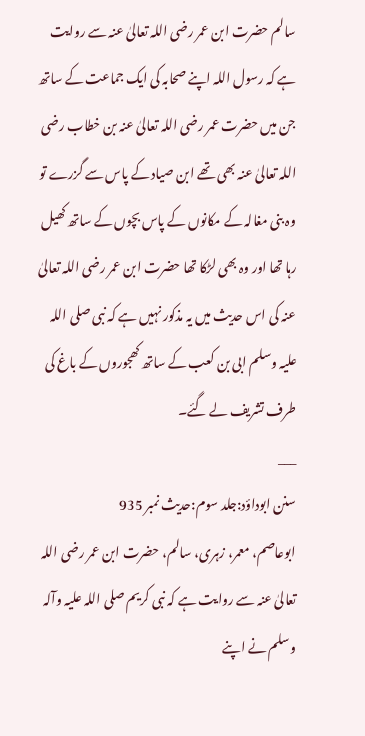سالم حضرت ابن عمر رضی اللہ تعالیٰ عنہ سے روایت ہے کہ رسول اللہ اپنے صحابہ کی ایک جماعت کے ساتھ جن میں حضرت عمر رضی اللہ تعالیٰ عنہ بن خطاب رضی اللہ تعالیٰ عنہ بھی تھے ابن صیاد کے پاس سے گزرے تو وہ بنی مغالہ کے مکانوں کے پاس بچوں کے ساتھ کھیل رہا تھا اور وہ بھی لڑکا تھا حضرت ابن عمر رضی اللہ تعالیٰ عنہ کی اس حدیث میں یہ مذکور نہیں ہے کہ نبی صلی اللہ علیہ وسلم ابی بن کعب کے ساتھ کھجوروں کے باغ کی طرف تشریف لے گئے۔
___
سنن ابوداؤد:جلد سوم:حدیث نمبر 935
ابوعاصم، معمر، زہری، سالم، حضرت ابن عمر رضی اللہ تعالیٰ عنہ سے روایت ہے کہ نبی کریم صلی اللہ علیہ وآلہ وسلم نے اپنے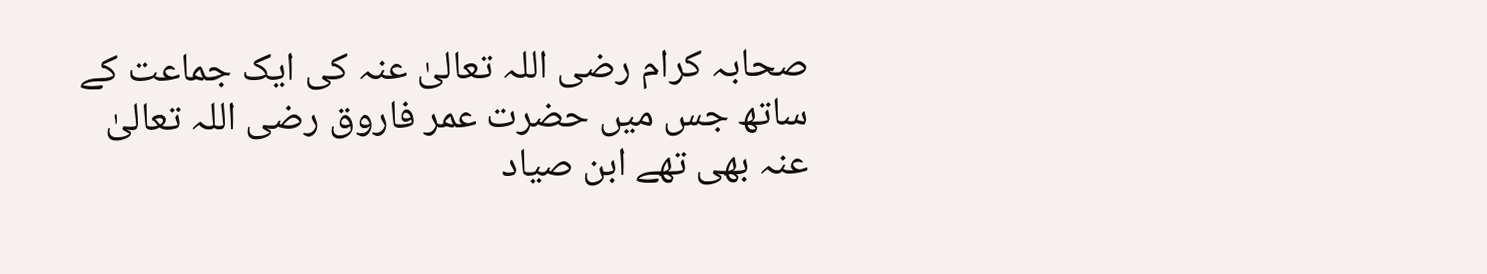صحابہ کرام رضی اللہ تعالیٰ عنہ کی ایک جماعت کے ساتھ جس میں حضرت عمر فاروق رضی اللہ تعالیٰ عنہ بھی تھے ابن صیاد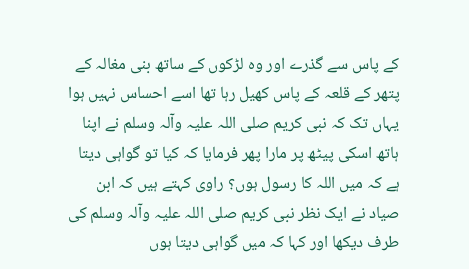کے پاس سے گذرے اور وہ لڑکوں کے ساتھ بنی مغالہ کے پتھر کے قلعہ کے پاس کھیل رہا تھا اسے احساس نہیں ہوا یہاں تک کہ نبی کریم صلی اللہ علیہ وآلہ وسلم نے اپنا ہاتھ اسکی پیٹھ پر مارا پھر فرمایا کہ کیا تو گواہی دیتا ہے کہ میں اللہ کا رسول ہوں؟ راوی کہتے ہیں کہ ابن صیاد نے ایک نظر نبی کریم صلی اللہ علیہ وآلہ وسلم کی طرف دیکھا اور کہا کہ میں گواہی دیتا ہوں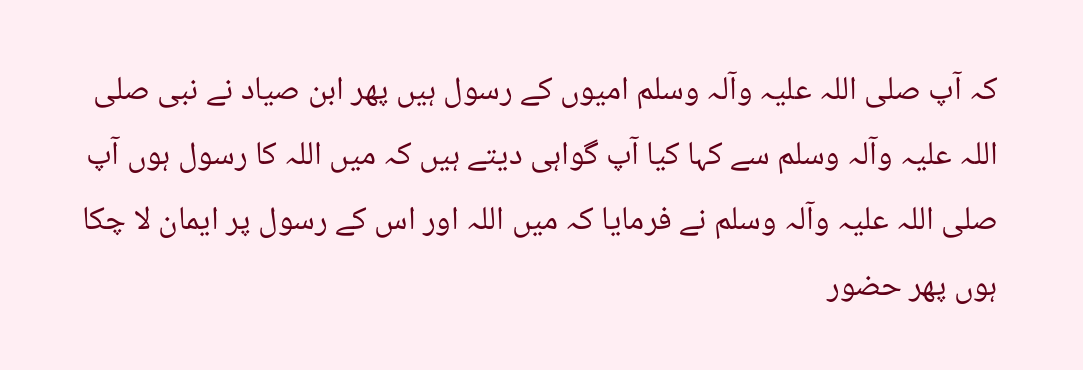کہ آپ صلی اللہ علیہ وآلہ وسلم امیوں کے رسول ہیں پھر ابن صیاد نے نبی صلی اللہ علیہ وآلہ وسلم سے کہا کیا آپ گواہی دیتے ہیں کہ میں اللہ کا رسول ہوں آپ صلی اللہ علیہ وآلہ وسلم نے فرمایا کہ میں اللہ اور اس کے رسول پر ایمان لا چکا ہوں پھر حضور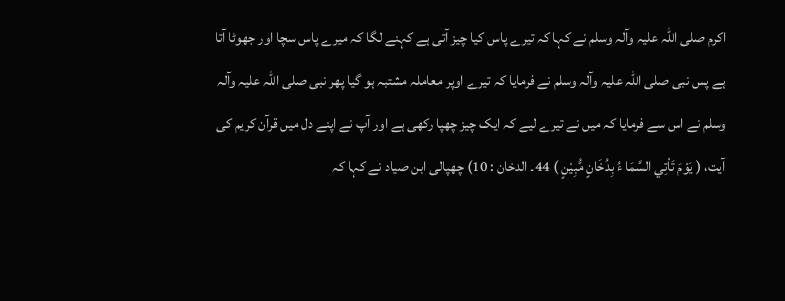اکرم صلی اللہ علیہ وآلہ وسلم نے کہا کہ تیرے پاس کیا چیز آتی ہے کہنے لگا کہ میرے پاس سچا اور جھوٹا آتا ہے پس نبی صلی اللہ علیہ وآلہ وسلم نے فرمایا کہ تیرے اوپر معاملہ مشتبہ ہو گیا پھر نبی صلی اللہ علیہ وآلہ وسلم نے اس سے فرمایا کہ میں نے تیرے لیے کہ ایک چیز چھپا رکھی ہے اور آپ نے اپنے دل میں قرآن کریم کی آیت، ( يَوْمَ تَاْتِي السَّمَا ءُ بِدُخَانٍ مُّبِيْنٍ ) 44۔ الدخان : 10) چھپالی ابن صیاد نے کہا کہ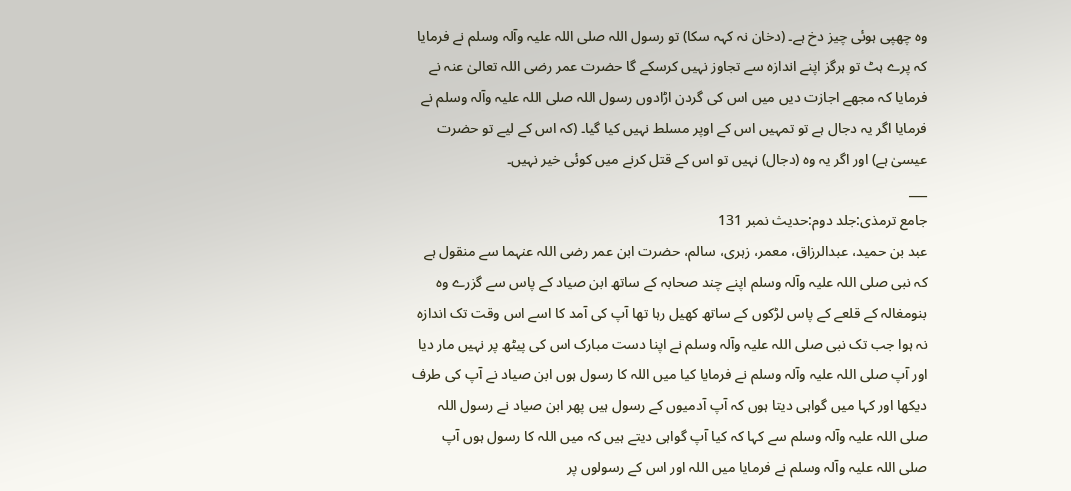وہ چھپی ہوئی چیز دخ ہے۔ (دخان نہ کہہ سکا) تو رسول اللہ صلی اللہ علیہ وآلہ وسلم نے فرمایا کہ پرے ہٹ تو ہرگز اپنے اندازہ سے تجاوز نہیں کرسکے گا حضرت عمر رضی اللہ تعالیٰ عنہ نے فرمایا کہ مجھے اجازت دیں میں اس کی گردن اڑادوں رسول اللہ صلی اللہ علیہ وآلہ وسلم نے فرمایا اگر یہ دجال ہے تو تمہیں اس کے اوپر مسلط نہیں کیا گیا۔ (کہ اس کے لیے تو حضرت عیسیٰ ہے) اور اگر یہ وہ (دجال) نہیں تو اس کے قتل کرنے میں کوئی خیر نہیں۔
___
جامع ترمذی:جلد دوم:حدیث نمبر 131
عبد بن حمید، عبدالرزاق، معمر، زہری، سالم، حضرت ابن عمر رضی اللہ عنہما سے منقول ہے کہ نبی صلی اللہ علیہ وآلہ وسلم اپنے چند صحابہ کے ساتھ ابن صیاد کے پاس سے گزرے وہ بنومغالہ کے قلعے کے پاس لڑکوں کے ساتھ کھیل رہا تھا آپ کی آمد کا اسے اس وقت تک اندازہ نہ ہوا جب تک نبی صلی اللہ علیہ وآلہ وسلم نے اپنا دست مبارک اس کی پیٹھ پر نہیں مار دیا اور آپ صلی اللہ علیہ وآلہ وسلم نے فرمایا کیا میں اللہ کا رسول ہوں ابن صیاد نے آپ کی طرف دیکھا اور کہا میں گواہی دیتا ہوں کہ آپ آدمیوں کے رسول ہیں پھر ابن صیاد نے رسول اللہ صلی اللہ علیہ وآلہ وسلم سے کہا کہ کیا آپ گواہی دیتے ہیں کہ میں اللہ کا رسول ہوں آپ صلی اللہ علیہ وآلہ وسلم نے فرمایا میں اللہ اور اس کے رسولوں پر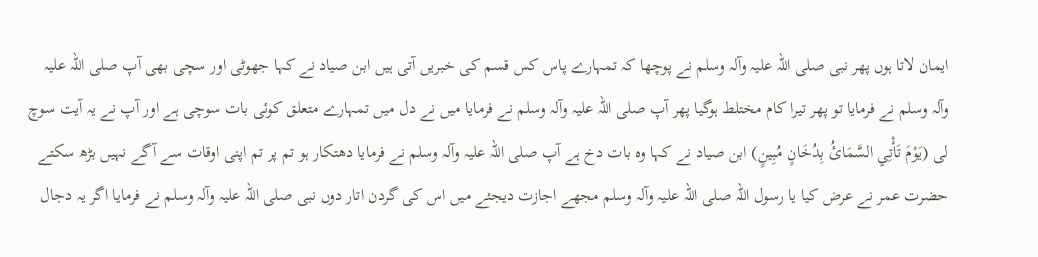ایمان لاتا ہوں پھر نبی صلی اللہ علیہ وآلہ وسلم نے پوچھا کہ تمہارے پاس کس قسم کی خبریں آتی ہیں ابن صیاد نے کہا جھوٹی اور سچی بھی آپ صلی اللہ علیہ وآلہ وسلم نے فرمایا تو پھر تیرا کام مختلط ہوگیا پھر آپ صلی اللہ علیہ وآلہ وسلم نے فرمایا میں نے دل میں تمہارے متعلق کوئی بات سوچی ہے اور آپ نے یہ آیت سوچ لی (يَوْمَ تَأْتِي السَّمَائُ بِدُخَانٍ مُبِينٍ) ابن صیاد نے کہا وہ بات دخ ہے آپ صلی اللہ علیہ وآلہ وسلم نے فرمایا دھتکار ہو تم پر تم اپنی اوقات سے آگے نہیں بڑھ سکتے حضرت عمر نے عرض کیا یا رسول اللہ صلی اللہ علیہ وآلہ وسلم مجھے اجازت دیجئے میں اس کی گردن اتار دوں نبی صلی اللہ علیہ وآلہ وسلم نے فرمایا اگر یہ دجال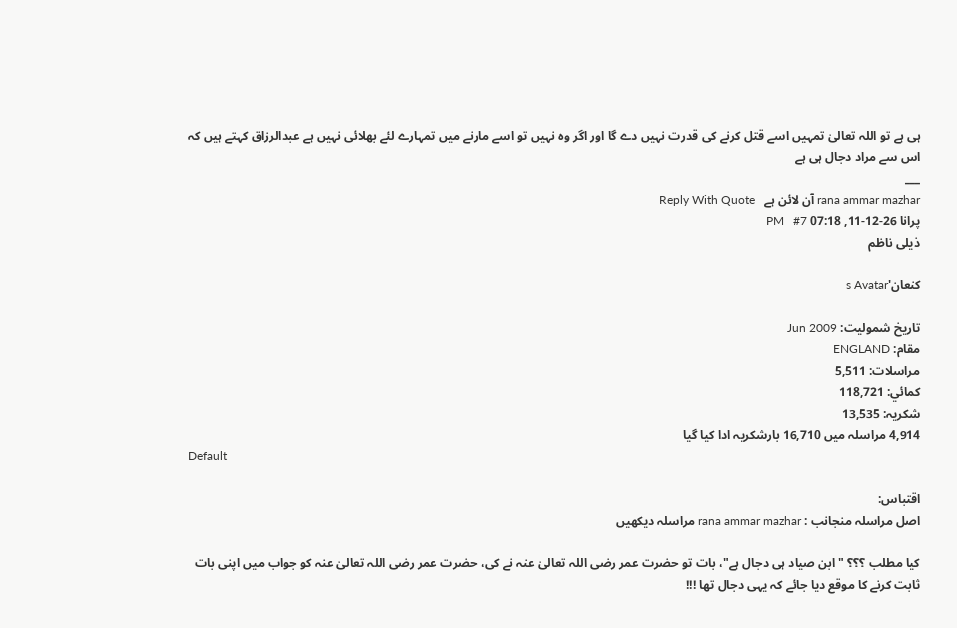ہی ہے تو اللہ تعالیٰ تمہیں اسے قتل کرنے کی قدرت نہیں دے گا اور اگر وہ نہیں تو اسے مارنے میں تمہارے لئے بھلائی نہیں ہے عبدالرزاق کہتے ہیں کہ اس سے مراد دجال ہی ہے
___
rana ammar mazhar آن لائن ہے   Reply With Quote
پرانا 26-12-11, 07:18 PM   #7
ذیلی ناظم

کنعان's Avatar

تاریخ شمولیت: Jun 2009
مقام: ENGLAND
مراسلات: 5,511
کمائي: 118,721
شکریہ: 13,535
4,914 مراسلہ میں 16,710 بارشکریہ ادا کیا گیا
Default

اقتباس:
اصل مراسلہ منجانب : rana ammar mazhar مراسلہ دیکھیں

کیا مطلب ؟؟؟ "ابن صیاد ہی دجال ہے"، بات تو حضرت عمر رضی اللہ تعالیٰ عنہ نے کی، حضرت عمر رضی اللہ تعالیٰ عنہ کو جواب میں اپنی بات ثابت کرنے کا موقع دیا جائے کہ یہی دجال تھا !!!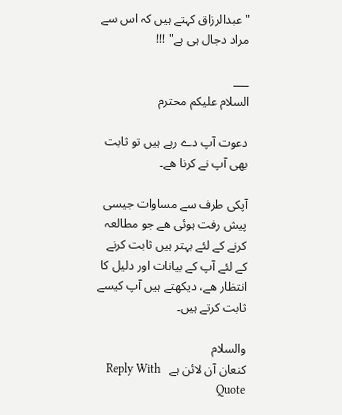"عبدالرزاق کہتے ہیں کہ اس سے مراد دجال ہی ہے" !!!

___
السلام علیکم محترم

دعوت آپ دے رہے ہیں تو ثابت بھی آپ نے کرنا ھے۔

آپکی طرف سے مساوات جیسی پیش رفت ہوئی ھے جو مطالعہ کرنے کے لئے بہتر ہیں ثابت کرنے کے لئے آپ کے بیانات اور دلیل کا انتظار ھے، دیکھتے ہیں آپ کیسے ثابت کرتے ہیں۔

والسلام
کنعان آن لائن ہے   Reply With Quote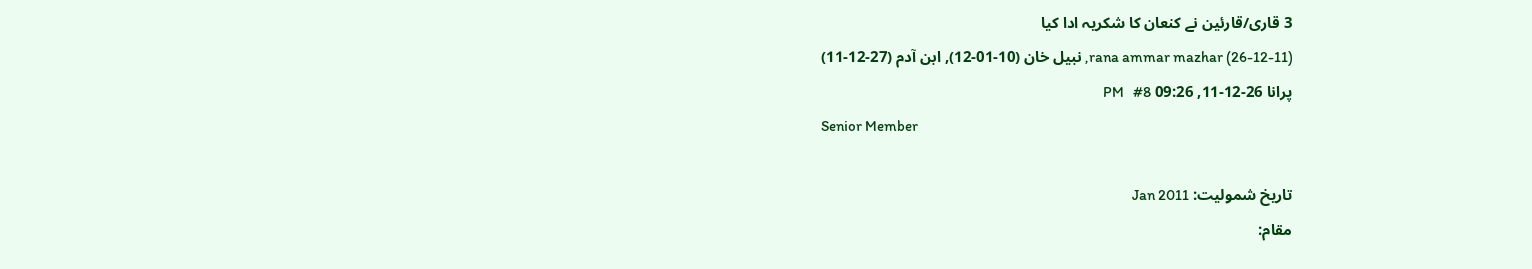3 قاری/قارئین نے کنعان کا شکریہ ادا کیا
rana ammar mazhar (26-12-11), نبیل خان (10-01-12), ابن آدم (27-12-11)
پرانا 26-12-11, 09:26 PM   #8
Senior Member

تاریخ شمولیت: Jan 2011
مقام: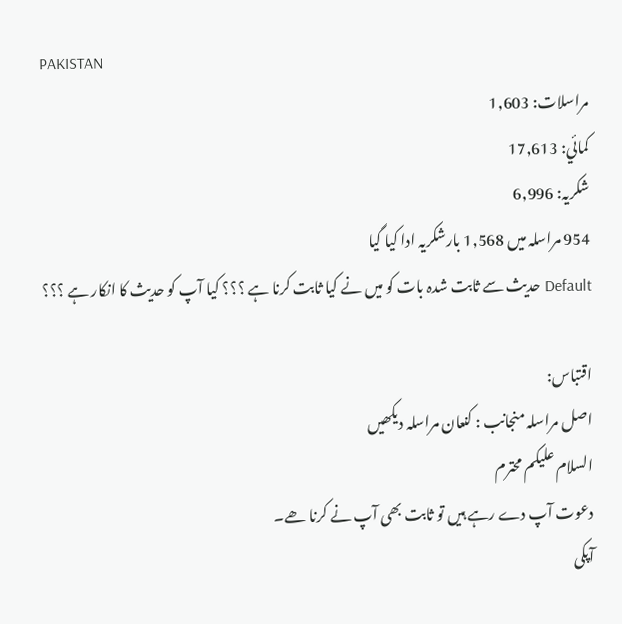PAKISTAN
مراسلات: 1,603
کمائي: 17,613
شکریہ: 6,996
954 مراسلہ میں 1,568 بارشکریہ ادا کیا گیا
Default حدیث سے ثابت شدہ بات کو میں نے کیا ثابت کرنا ہے ؟؟؟ کیا آپ کو حدیث کا انکار ہے ؟؟؟

اقتباس:
اصل مراسلہ منجانب : کنعان مراسلہ دیکھیں
السلام علیکم محترم
دعوت آپ دے رہے ہیں تو ثابت بھی آپ نے کرنا ھے۔
آپکی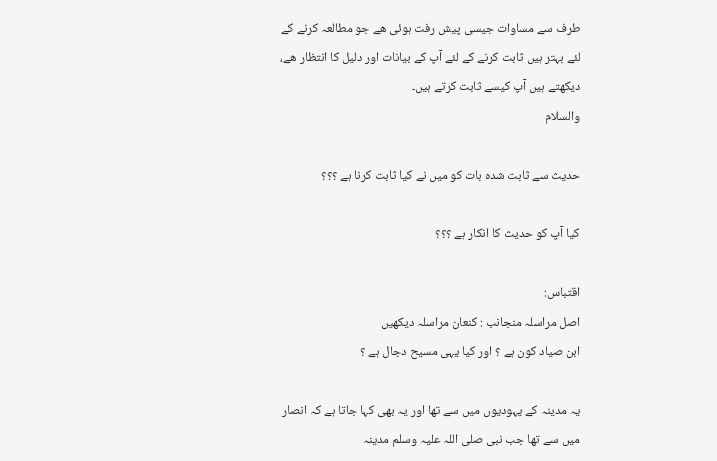طرف سے مساوات جیسی پیش رفت ہوئی ھے جو مطالعہ کرنے کے لئے بہتر ہیں ثابت کرنے کے لئے آپ کے بیانات اور دلیل کا انتظار ھے، دیکھتے ہیں آپ کیسے ثابت کرتے ہیں۔
والسلام

حدیث سے ثابت شدہ بات کو میں نے کیا ثابت کرنا ہے ؟؟؟

کیا آپ کو حدیث کا انکار ہے ؟؟؟

اقتباس:
اصل مراسلہ منجانب : کنعان مراسلہ دیکھیں
ابن صیاد کون ہے ؟ اور کیا یہی مسیح دجال ہے ؟

یہ مدینہ کے یہودیوں میں سے تھا اور یہ بھی کہا جاتا ہے کہ انصار میں سے تھا جب نبی صلی اللہ علیہ وسلم مدینہ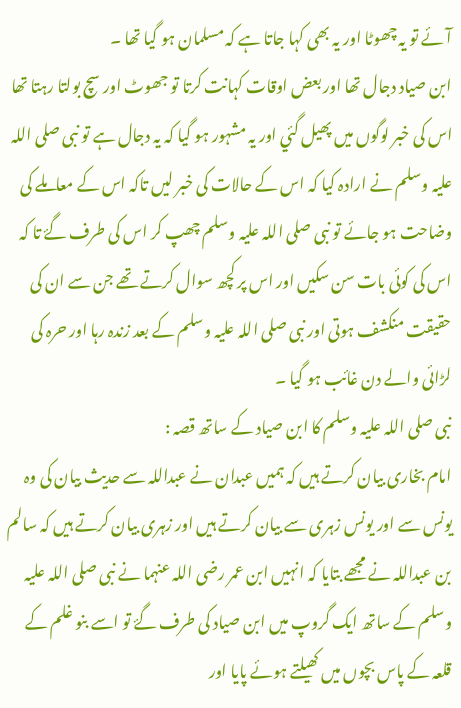آئے تو یہ چھوٹا اور یہ بھی کہا جاتا ہے کہ مسلمان ہو گیا تھا ۔
ابن صیاد دجال تھا اور بعض اوقات کہانت کرتا تو جھوٹ اور سچ بولتا رہتا تھا اس کی خبر لوگوں میں پھیل گئي اور یہ مشہور ہو گیا کہ یہ دجال ہے تو نبی صلی اللہ علیہ وسلم نے ارادہ کیا کہ اس کے حالات کی خبر لیں تاکہ اس کے معاملے کی وضاحت ہو جائے تو نبی صلی اللہ علیہ وسلم چھپ کر اس کی طرف گۓ تا کہ اس کی کوئی بات سن سکیں اور اس پر کچھ سوال کرتے تھے جن سے ان کی حقیقت منکشف ہوتی اور نبی صلی اللہ علیہ وسلم کے بعد زندہ رہا اور حرہ کی لڑائی والے دن غائب ہو گیا ۔
نبی صلی اللہ علیہ وسلم کا ابن صیاد کے ساتھ قصہ :
امام بخاری بیان کرتے ہیں کہ ہمیں عبدان نے عبداللہ سے حدیث بیان کی وہ یونس سے اور یونس زہری سے بیان کرتے ہیں اور زہری بیان کرتے ہیں کہ سالم بن عبداللہ نے مجھے بتایا کہ انہیں ابن عمر رضی اللہ عنہما نے نبی صلی اللہ علیہ وسلم کے ساتھ ایک گروپ میں ابن صیاد کی طرف گۓ تو اسے بنو غلم کے قلعہ کے پاس بچوں میں کھیلتے ہوئے پایا اور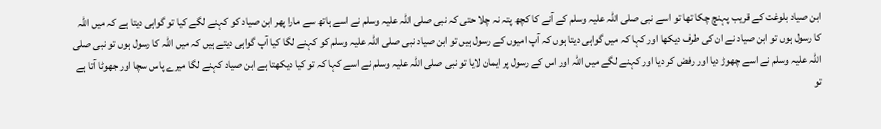ابن صیاد بلوغت کے قریب پہنچ چکا تھا تو اسے نبی صلی اللہ علیہ وسلم کے آنے کا کچھ پتہ نہ چلا حتی کہ نبی صلی اللہ علیہ وسلم نے اسے ہاتھ سے مارا پھر ابن صیاد کو کہنے لگے کیا تو گواہی دیتا ہے کہ میں اللہ کا رسول ہوں تو ابن صیاد نے ان کی طرف دیکھا اور کہا کہ میں گواہی دیتا ہوں کہ آپ امیوں کے رسول ہیں تو ابن صیاد نبی صلی اللہ علیہ وسلم کو کہنے لگا کیا آپ گواہی دیتے ہیں کہ میں اللہ کا رسول ہوں تو نبی صلی اللہ علیہ وسلم نے اسے چھوڑ دیا اور رفض کر دیا اور کہنے لگے میں اللہ اور اس کے رسول پر ایمان لایا تو نبی صلی اللہ علیہ وسلم نے اسے کہا کہ تو کیا دیکھتا ہے ابن صیاد کہنے لگا میرے پاس سچا اور جھوٹا آتا ہے
تو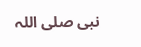نبی صلی اللہ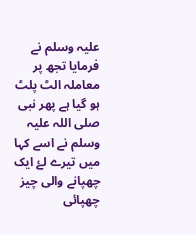علیہ وسلم نے فرمایا تجھ پر معاملہ الٹ پلٹ ہو گیا ہے پھر نبی صلی اللہ علیہ وسلم نے اسے کہا میں تیرے لۓ ایک چھپانے والی چیز چھپائی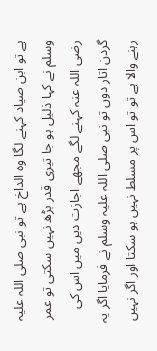ہے تو ابن صیاد کہنے لگا وہ الداخ ہے تو نبی صلی اللہ علیہ وسلم نے کہا ذلیل ہو جا تیری قدر بڑھ نہیں سکتی تو عمر رضی اللہ عنہ کہنے لگے مجھے اجازت دیں میں اس کی گردن اتار دوں تو نبی صلی اللہ علیہ وسلم نے فرمایا اگر یہ رہنے والا ہے تو تو اس پر مسلط نہیں ہو سکتا اور اگر نہیں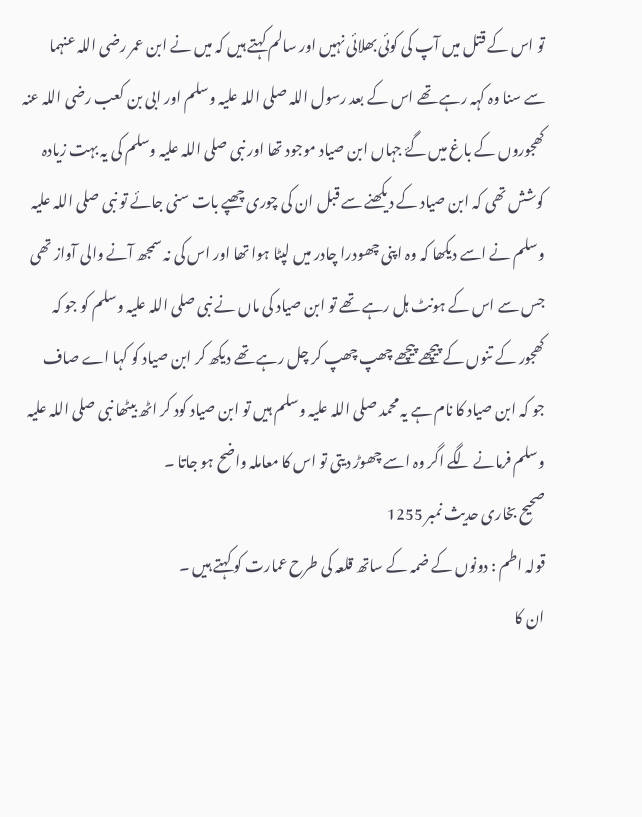تو اس کے قتل میں آپ کی کوئی بھلائی نہیں اور سالم کہتے ہیں کہ میں نے ابن عمر رضی اللہ عنہما سے سنا وہ کہہ رہے تھے اس کے بعد رسول اللہ صلی اللہ علیہ وسلم اور ابی بن کعب رضی اللہ عنہ کھجوروں کے باغ میں گۓ جہاں ابن صیاد موجود تھا اور نبی صلی اللہ علیہ وسلم کی یہ بہت زیادہ کوشش تھی کہ ابن صیاد کے دیکھنے سے قبل ان کی چوری چھپے بات سنی جائے تو نبی صلی اللہ علیہ وسلم نے اسے دیکھا کہ وہ اپنی چھودرا چادر میں لپٹا ہوا تھا اور اس کی نہ سمجھ آنے والی آواز تھی جس سے اس کے ہونٹ ہل رہے تھے تو ابن صیاد کی ماں نے نبی صلی اللہ علیہ وسلم کو جو کہ کھجور کے تنوں کے پیچھے پیچھے چھپ چھپ کر چل رہے تھے دیکھ کر ابن صیاد کو کہا اے صاف جو کہ ابن صیاد کا نام ہے یہ محمد صلی اللہ علیہ وسلم ہیں تو ابن صیاد کود کر اٹھ بیٹھا نبی صلی اللہ علیہ وسلم فرمانے لگے اگر وہ اسے چھوڑ دیتی تو اس کا معاملہ واضح ہو جاتا ۔
صحیح بخاری حدیث نمبر 1255
قولہ اطم : دونوں کے ضمہ کے ساتھ قلعہ کی طرح عمارت کو کہتے ہیں ۔
ان کا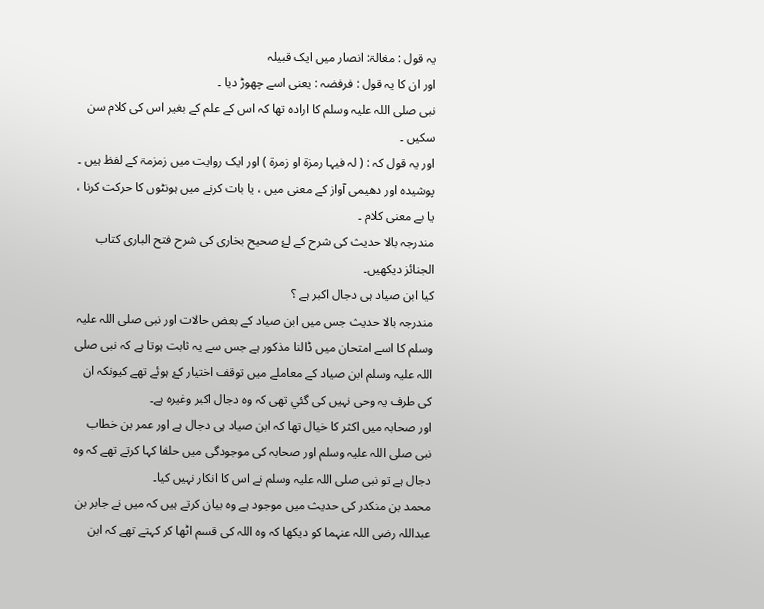یہ قول : مغالۃ: انصار میں ایک قبیلہ
اور ان کا یہ قول : فرفضہ : یعنی اسے چھوڑ دیا ۔
نبی صلی اللہ علیہ وسلم کا ارادہ تھا کہ اس کے علم کے بغیر اس کی کلام سن سکیں ۔
اور یہ قول کہ : ( لہ فیہا رمزۃ او زمرۃ ) اور ایک روایت میں زمزمۃ کے لفظ ہیں ۔
پوشیدہ اور دھیمی آواز کے معنی میں ، یا بات کرنے میں ہونٹوں کا حرکت کرنا ، یا بے معنی کلام ۔
مندرجہ بالا حدیث کی شرح کے لۓ صحیح بخاری کی شرح فتح الباری کتاب الجنائز دیکھیں۔
کیا ابن صیاد ہی دجال اکبر ہے ؟
مندرجہ بالا حدیث جس میں ابن صیاد کے بعض حالات اور نبی صلی اللہ علیہ وسلم کا اسے امتحان میں ڈالنا مذکور ہے جس سے یہ ثابت ہوتا ہے کہ نبی صلی اللہ علیہ وسلم ابن صیاد کے معاملے میں توقف اختیار کۓ ہوئے تھے کیونکہ ان کی طرف یہ وحی نہیں کی گئي تھی کہ وہ دجال اکبر وغیرہ ہے۔
اور صحابہ میں اکثر کا خیال تھا کہ ابن صیاد ہی دجال ہے اور عمر بن خطاب نبی صلی اللہ علیہ وسلم اور صحابہ کی موجودگی میں حلفا کہا کرتے تھے کہ وہ دجال ہے تو نبی صلی اللہ علیہ وسلم نے اس کا انکار نہیں کیا۔
محمد بن منکدر کی حدیث میں موجود ہے وہ بیان کرتے ہیں کہ میں نے جابر بن عبداللہ رضی اللہ عنہما کو دیکھا کہ وہ اللہ کی قسم اٹھا کر کہتے تھے کہ ابن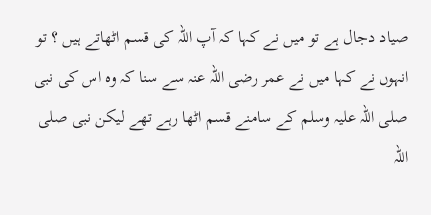صیاد دجال ہے تو میں نے کہا کہ آپ اللہ کی قسم اٹھاتے ہیں ؟ تو انہوں نے کہا میں نے عمر رضی اللہ عنہ سے سنا کہ وہ اس کی نبی صلی اللہ علیہ وسلم کے سامنے قسم اٹھا رہے تھے لیکن نبی صلی اللہ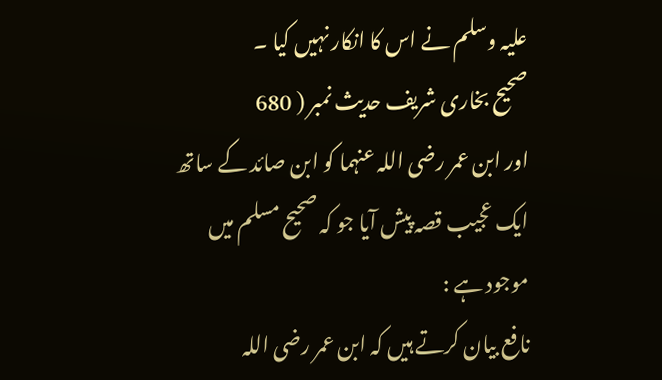علیہ وسلم نے اس کا انکار نہیں کیا ۔
صحیح بخاری شریف حدیث نمبر ( 680
اور ابن عمر رضی اللہ عنہما کو ابن صائد کے ساتھ ایک عجیب قصہ پیش آیا جو کہ صحیح مسلم میں موجود ہے :
نافع بیان کرتے ہیں کہ ابن عمر رضی اللہ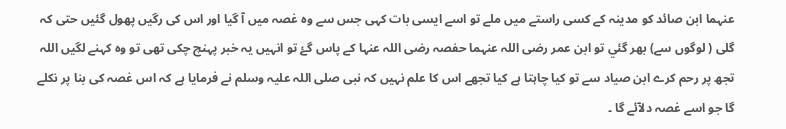عنہما ابن صائد کو مدینہ کے کسی راستے میں ملے تو اسے ایسی بات کہی جس سے وہ غصہ میں آ گیا اور اس کی رگیں پھول گئیں حتی کہ گلی ( لوگوں سے) بھر گئي تو ابن عمر رضی اللہ عنہما حفصہ رضی اللہ عنہا کے پاس گۓ تو انہیں یہ خبر پہنچ چکی تھی تو وہ کہنے لگیں اللہ تجھ پر رحم کرے ابن صیاد سے تو کیا چاہتا ہے کیا تجھے اس کا علم نہیں کہ نبی صلی اللہ علیہ وسلم نے فرمایا ہے کہ اس غصہ کی بنا پر نکلے گا جو اسے غصہ دلآئے گا ۔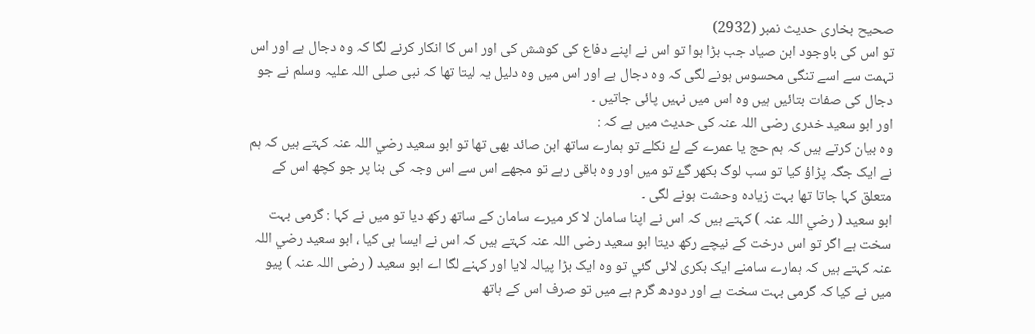صحیح بخاری حدیث نمبر (2932)
تو اس کی باوجود ابن صیاد جب بڑا ہوا تو اس نے اپنے دفاع کی کوشش کی اور اس کا انکار کرنے لگا کہ وہ دجال ہے اور اس تہمت سے اسے تنگی محسوس ہونے لگی کہ وہ دجال ہے اور اس میں وہ دلیل یہ لیتا تھا کہ نبی صلی اللہ علیہ وسلم نے جو دجال کی صفات بتائیں ہیں وہ اس میں نہیں پائی جاتیں ۔
اور ابو سعید خدری رضی اللہ عنہ کی حدیث میں ہے کہ :
وہ بیان کرتے ہیں کہ ہم حج یا عمرے کے لۓ نکلے تو ہمارے ساتھ ابن صائد بھی تھا تو ابو سعید رضي اللہ عنہ کہتے ہیں کہ ہم نے ایک جگہ پڑاؤ کیا تو سب لوگ بکھر گۓ تو میں اور وہ باقی رہے تو مجھے اس سے اس وجہ کی بنا پر جو کچھ اس کے متعلق کہا جاتا تھا بہت زیادہ وحشت ہونے لگی ۔
ابو سعید ( رضي اللہ عنہ ) کہتے ہیں کہ اس نے اپنا سامان لا کر میرے سامان کے ساتھ رکھ دیا تو میں نے کہا : گرمی بہت سخت ہے اگر تو اس درخت کے نیچے رکھ دیتا ابو سعید رضی اللہ عنہ کہتے ہیں کہ اس نے ایسا ہی کیا ، ابو سعید رضي اللہ عنہ کہتے ہیں کہ ہمارے سامنے ایک بکری لائی گئي تو وہ ایک بڑا پیالہ لایا اور کہنے لگا اے ابو سعید ( رضی اللہ عنہ ) پیو میں نے کیا کہ گرمی بہت سخت ہے اور دودھ گرم ہے میں تو صرف اس کے ہاتھ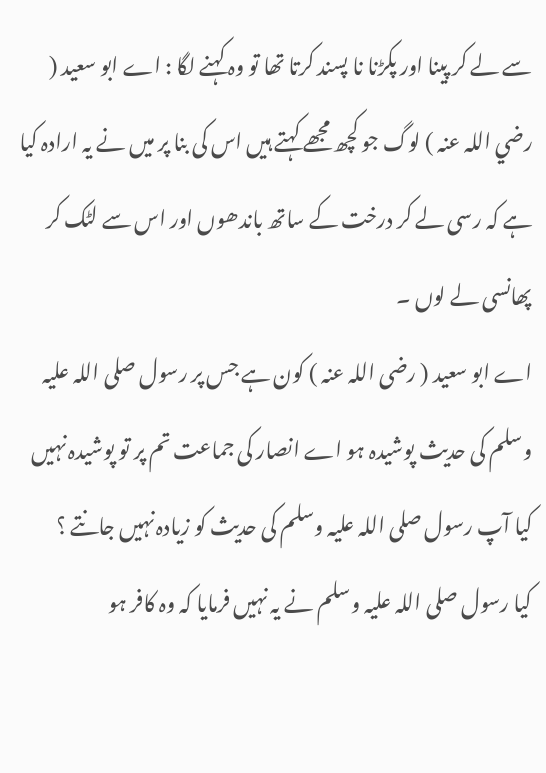سے لے کر پینا اور پکڑنا نا پسند کرتا تھا تو وہ کہنے لگا : اے ابو سعید ( رضي اللہ عنہ ) لوگ جو کچھ مجھے کہتے ہیں اس کی بنا پر میں نے یہ ارادہ کیا ہے کہ رسی لے کر درخت کے ساتھ باندھوں اور اس سے لٹک کر پھانسی لے لوں ۔
اے ابو سعید ( رضی اللہ عنہ ) کون ہے جس پر رسول صلی اللہ علیہ وسلم کی حدیث پوشیدہ ہو اے انصار کی جماعت تم پر تو پوشیدہ نہیں کیا آپ رسول صلی اللہ علیہ وسلم کی حدیث کو زیادہ نہیں جانتے ؟
کیا رسول صلی اللہ علیہ وسلم نے یہ نہیں فرمایا کہ وہ کافر ہو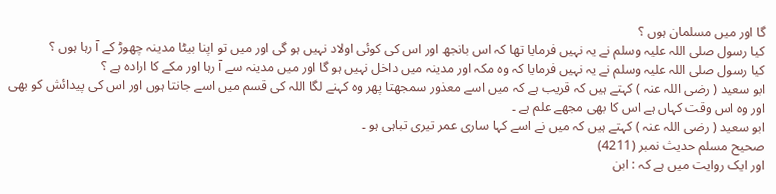گا اور میں مسلمان ہوں ؟
کیا رسول صلی اللہ علیہ وسلم نے یہ نہیں فرمایا تھا کہ اس بانجھ اور اس کی کوئی اولاد نہیں ہو گی اور میں تو اپنا بیٹا مدینہ چھوڑ کے آ رہا ہوں ؟
کیا رسول صلی اللہ علیہ وسلم نے یہ نہیں فرمایا کہ وہ مکہ اور مدینہ میں داخل نہیں ہو گا اور میں مدینہ سے آ رہا اور مکے کا ارادہ ہے ؟
ابو سعید ( رضی اللہ عنہ ) کہتے ہیں کہ قریب ہے کہ میں اسے معذور سمجھتا پھر وہ کہنے لگا اللہ کی قسم میں اسے جانتا ہوں اور اس کی پیدائش کو بھی اور وہ اس وقت کہاں ہے اس کا بھی مجھے علم ہے ۔
ابو سعید ( رضی اللہ عنہ ) کہتے ہیں کہ میں نے اسے کہا ساری عمر تیری تباہی ہو ۔
صحیح مسلم حدیث نمبر (4211)
اور ایک روایت میں ہے کہ : ابن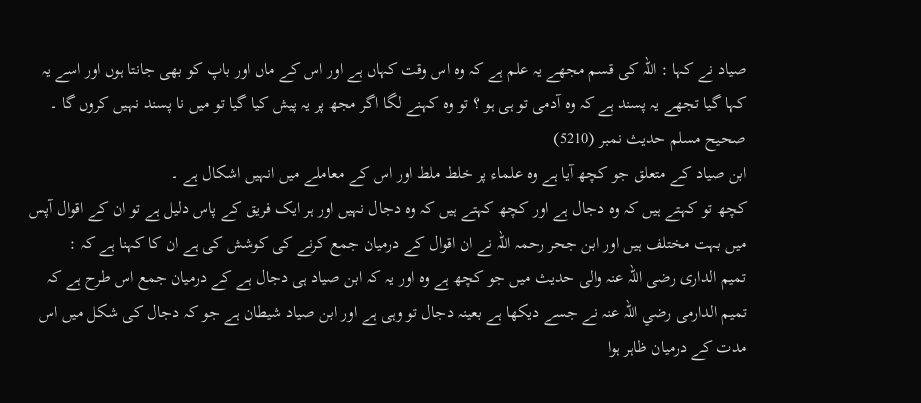صیاد نے کہا : اللہ کی قسم مجھے یہ علم ہے کہ وہ اس وقت کہاں ہے اور اس کے ماں اور باپ کو بھی جانتا ہوں اور اسے یہ کہا گیا تجھے یہ پسند ہے کہ وہ آدمی تو ہی ہو ؟ تو وہ کہنے لگا اگر مجھ پر یہ پیش کیا گیا تو میں نا پسند نہیں کروں گا ۔
صحیح مسلم حدیث نمبر (5210)
ابن صیاد کے متعلق جو کچھ آیا ہے وہ علماء پر خلط ملط اور اس کے معاملے میں انہیں اشکال ہے ۔
کچھ تو کہتے ہیں کہ وہ دجال ہے اور کچھ کہتے ہیں کہ وہ دجال نہیں اور ہر ایک فریق کے پاس دلیل ہے تو ان کے اقوال آپس میں بہت مختلف ہیں اور ابن جحر رحمہ اللہ نے ان اقوال کے درمیان جمع کرنے کی کوشش کی ہے ان کا کہنا ہے کہ :
تمیم الداری رضی اللہ عنہ والی حدیث میں جو کچھ ہے وہ اور یہ کہ ابن صیاد ہی دجال ہے کے درمیان جمع اس طرح ہے کہ تمیم الدارمی رضي اللہ عنہ نے جسے دیکھا ہے بعینہ دجال تو وہی ہے اور ابن صیاد شیطان ہے جو کہ دجال کی شکل میں اس مدت کے درمیان ظاہر ہوا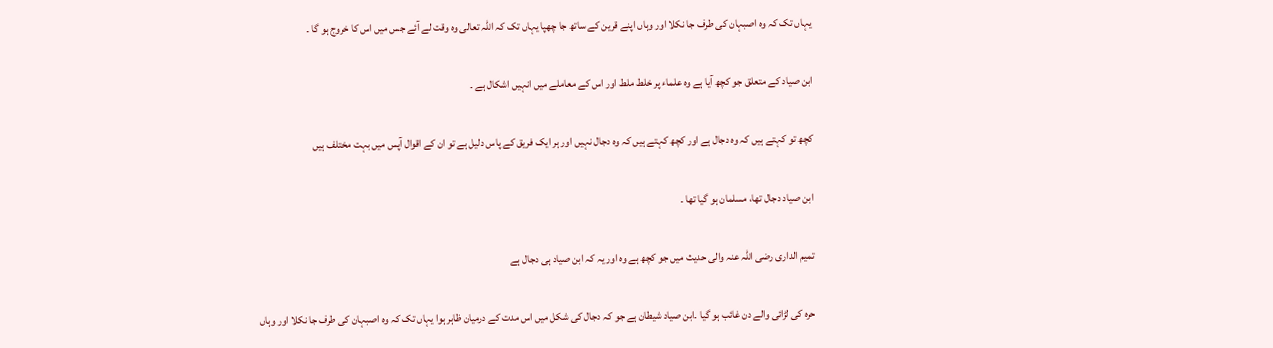یہاں تک کہ وہ اصبہان کی طرف جا نکلا اور وہاں اپنے قرین کے ساتھ جا چھپا یہاں تک کہ اللہ تعالی وہ وقت لے آئے جس میں اس کا خروج ہو گا ۔

ابن صیاد کے متعلق جو کچھ آیا ہے وہ علماء پر خلط ملط اور اس کے معاملے میں انہیں اشکال ہے ۔

کچھ تو کہتے ہیں کہ وہ دجال ہے اور کچھ کہتے ہیں کہ وہ دجال نہیں اور ہر ایک فریق کے پاس دلیل ہے تو ان کے اقوال آپس میں بہت مختلف ہیں

ابن صیاد دجال تھا، مسلمان ہو گیا تھا ۔

تمیم الداری رضی اللہ عنہ والی حدیث میں جو کچھ ہے وہ اور یہ کہ ابن صیاد ہی دجال ہے

حرہ کی لڑائی والے دن غائب ہو گیا ۔ابن صیاد شیطان ہے جو کہ دجال کی شکل میں اس مدت کے درمیان ظاہر ہوا یہاں تک کہ وہ اصبہان کی طرف جا نکلا اور وہاں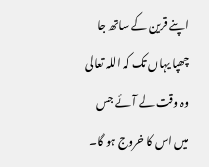اپنے قرین کے ساتھ جا چھپا یہاں تک کہ اللہ تعالی وہ وقت لے آئے جس میں اس کا خروج ہو گا۔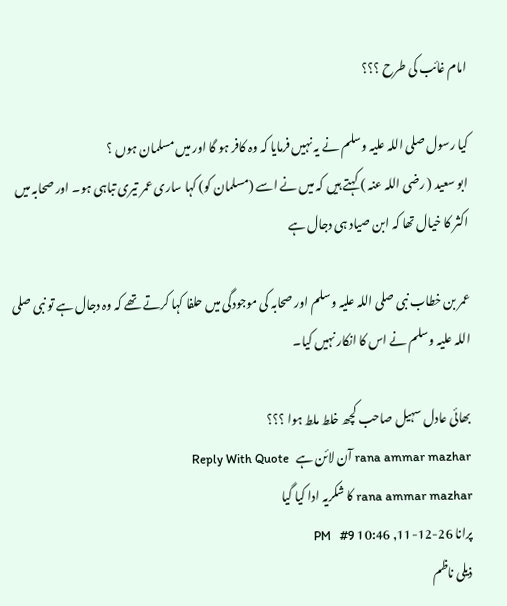امام غائب کی طرح ؟؟؟

کیا رسول صلی اللہ علیہ وسلم نے یہ نہیں فرمایا کہ وہ کافر ہو گا اور میں مسلمان ہوں ؟
ابو سعید ( رضی اللہ عنہ ) کہتے ہیں کہ میں نے اسے (مسلمان کو) کہا ساری عمر تیری تباہی ہو۔ اور صحابہ میں اکثر کا خیال تھا کہ ابن صیاد ہی دجال ہے

عمر بن خطاب نبی صلی اللہ علیہ وسلم اور صحابہ کی موجودگی میں حلفا کہا کرتے تھے کہ وہ دجال ہے تو نبی صلی اللہ علیہ وسلم نے اس کا انکار نہیں کیا۔

بھائی عادل سہیل صاحب کچھ خلط ملط ہوا ؟؟؟
rana ammar mazhar آن لائن ہے   Reply With Quote
rana ammar mazhar کا شکریہ ادا کیا گیا
پرانا 26-12-11, 10:46 PM   #9
ذیلی ناظم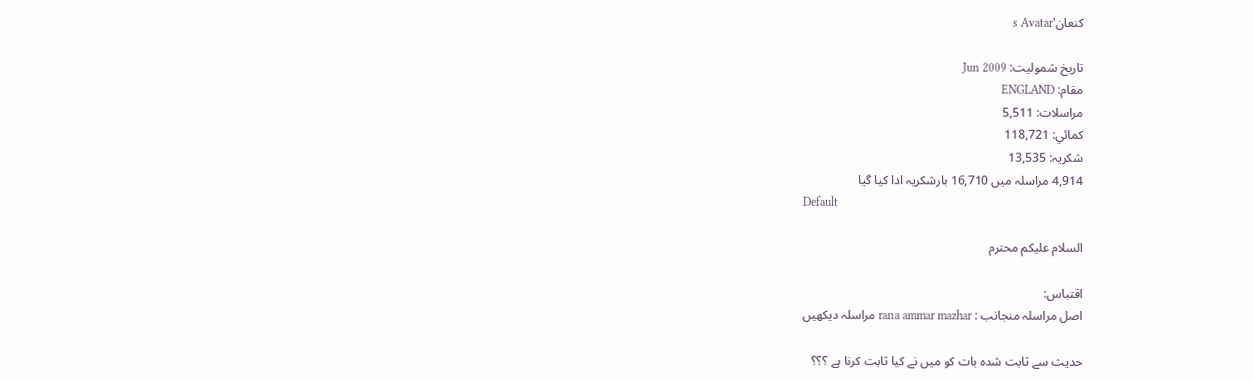کنعان's Avatar

تاریخ شمولیت: Jun 2009
مقام: ENGLAND
مراسلات: 5,511
کمائي: 118,721
شکریہ: 13,535
4,914 مراسلہ میں 16,710 بارشکریہ ادا کیا گیا
Default

السلام علیکم محترم

اقتباس:
اصل مراسلہ منجانب : rana ammar mazhar مراسلہ دیکھیں

حدیث سے ثابت شدہ بات کو میں نے کیا ثابت کرنا ہے ؟؟؟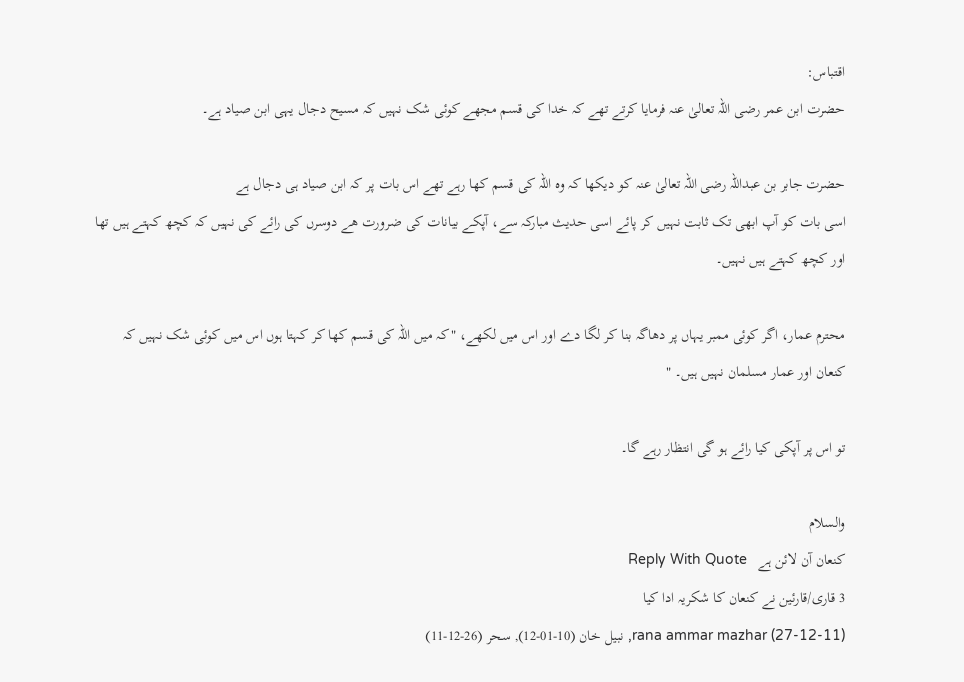اقتباس:
حضرت ابن عمر رضی اللہ تعالیٰ عنہ فرمایا کرتے تھے کہ خدا کی قسم مجھے کوئی شک نہیں کہ مسیح دجال یہی ابن صیاد ہے۔

حضرت جابر بن عبداللہ رضی اللہ تعالیٰ عنہ کو دیکھا کہ وہ اللہ کی قسم کھا رہے تھے اس بات پر کہ ابن صیاد ہی دجال ہے
اسی بات کو آپ ابھی تک ثابت نہیں کر پائے اسی حدیث مبارکہ سے، آپکے بیانات کی ضرورت ھے دوسرں کی رائے کی نہیں کہ کچھ کہتے ہیں تھا اور کچھ کہتے ہیں نہیں۔

محترم عمار، اگر کوئی ممبر یہاں پر دھاگہ بنا کر لگا دے اور اس میں لکھے، "کہ میں اللہ کی قسم کھا کر کہتا ہوں اس میں کوئی شک نہیں کہ کنعان اور عمار مسلمان نہیں ہیں۔ "

تو اس پر آپکی کیا رائے ہو گی انتظار رہے گا۔

والسلام
کنعان آن لائن ہے   Reply With Quote
3 قاری/قارئین نے کنعان کا شکریہ ادا کیا
rana ammar mazhar (27-12-11), نبیل خان (10-01-12), سحر (26-12-11)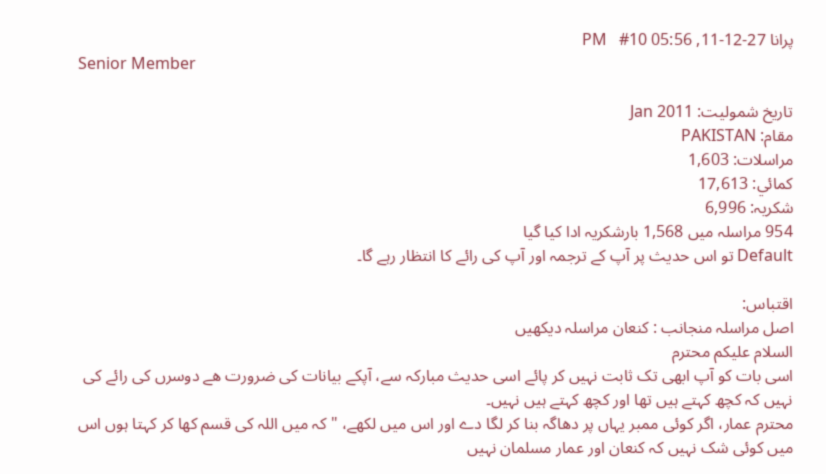پرانا 27-12-11, 05:56 PM   #10
Senior Member

تاریخ شمولیت: Jan 2011
مقام: PAKISTAN
مراسلات: 1,603
کمائي: 17,613
شکریہ: 6,996
954 مراسلہ میں 1,568 بارشکریہ ادا کیا گیا
Default تو اس حدیث پر آپ کے ترجمہ اور آپ کی رائے کا انتظار رہے گا۔

اقتباس:
اصل مراسلہ منجانب : کنعان مراسلہ دیکھیں
السلام علیکم محترم
اسی بات کو آپ ابھی تک ثابت نہیں کر پائے اسی حدیث مبارکہ سے، آپکے بیانات کی ضرورت ھے دوسرں کی رائے کی نہیں کہ کچھ کہتے ہیں تھا اور کچھ کہتے ہیں نہیں۔
محترم عمار، اگر کوئی ممبر یہاں پر دھاگہ بنا کر لگا دے اور اس میں لکھے، "کہ میں اللہ کی قسم کھا کر کہتا ہوں اس میں کوئی شک نہیں کہ کنعان اور عمار مسلمان نہیں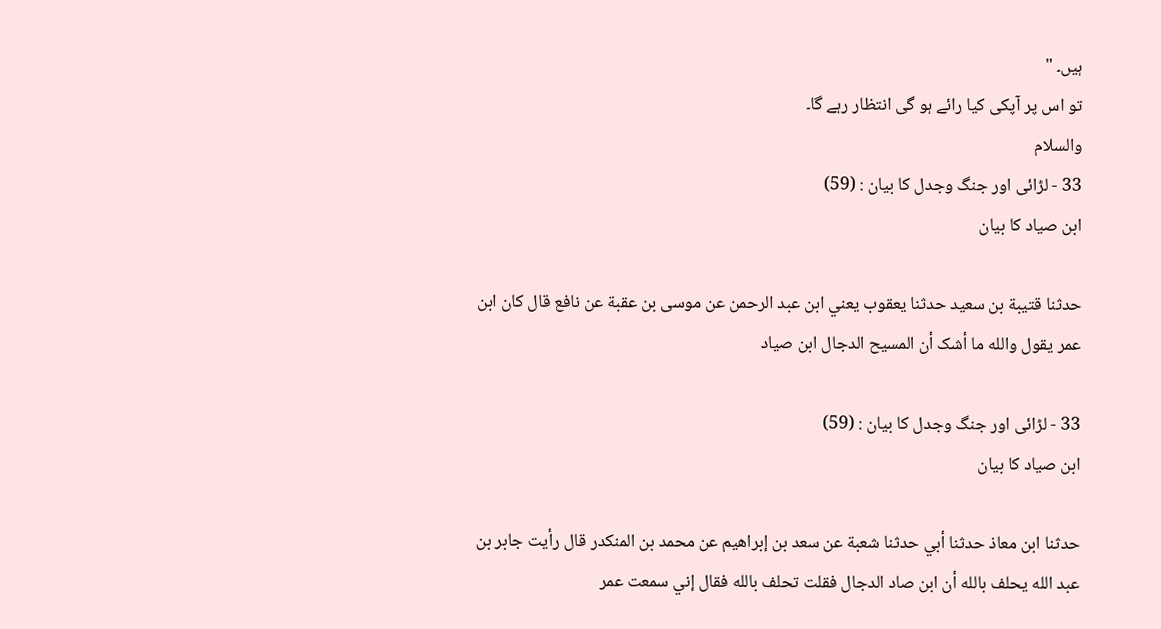ہیں۔ "
تو اس پر آپکی کیا رائے ہو گی انتظار رہے گا۔
والسلام
33 - لڑائی اور جنگ وجدل کا بیان : (59)
ابن صیاد کا بیان

حدثنا قتيبة بن سعيد حدثنا يعقوب يعني ابن عبد الرحمن عن موسی بن عقبة عن نافع قال کان ابن عمر يقول والله ما أشک أن المسيح الدجال ابن صياد

33 - لڑائی اور جنگ وجدل کا بیان : (59)
ابن صیاد کا بیان

حدثنا ابن معاذ حدثنا أبي حدثنا شعبة عن سعد بن إبراهيم عن محمد بن المنکدر قال رأيت جابر بن عبد الله يحلف بالله أن ابن صاد الدجال فقلت تحلف بالله فقال إني سمعت عمر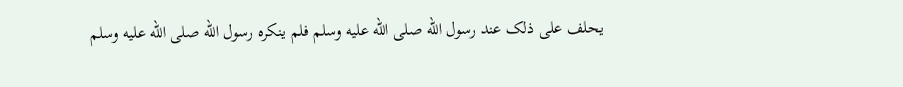يحلف علی ذلک عند رسول الله صلی الله عليه وسلم فلم ينکره رسول الله صلی الله عليه وسلم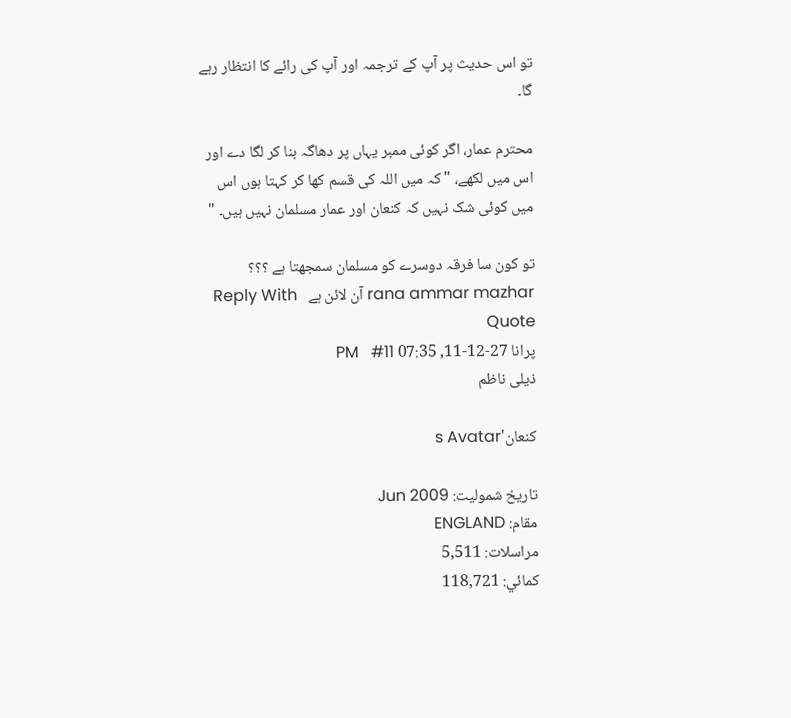تو اس حدیث پر آپ کے ترجمہ اور آپ کی رائے کا انتظار رہے گا۔

محترم عمار، اگر کوئی ممبر یہاں پر دھاگہ بنا کر لگا دے اور اس میں لکھے، "کہ میں اللہ کی قسم کھا کر کہتا ہوں اس میں کوئی شک نہیں کہ کنعان اور عمار مسلمان نہیں ہیں۔ "

تو کون سا فرقہ دوسرے کو مسلمان سمجھتا ہے ؟؟؟
rana ammar mazhar آن لائن ہے   Reply With Quote
پرانا 27-12-11, 07:35 PM   #11
ذیلی ناظم

کنعان's Avatar

تاریخ شمولیت: Jun 2009
مقام: ENGLAND
مراسلات: 5,511
کمائي: 118,721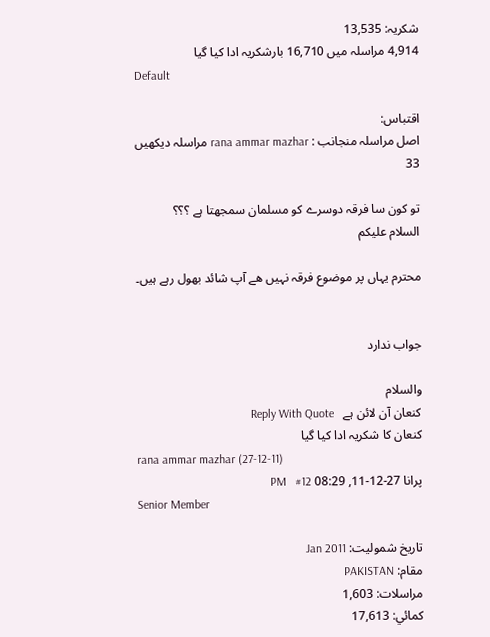شکریہ: 13,535
4,914 مراسلہ میں 16,710 بارشکریہ ادا کیا گیا
Default

اقتباس:
اصل مراسلہ منجانب : rana ammar mazhar مراسلہ دیکھیں
33

تو کون سا فرقہ دوسرے کو مسلمان سمجھتا ہے ؟؟؟
السلام علیکم

محترم یہاں پر موضوع فرقہ نہیں ھے آپ شائد بھول رہے ہیں۔


جواب ندارد

والسلام
کنعان آن لائن ہے   Reply With Quote
کنعان کا شکریہ ادا کیا گیا
rana ammar mazhar (27-12-11)
پرانا 27-12-11, 08:29 PM   #12
Senior Member

تاریخ شمولیت: Jan 2011
مقام: PAKISTAN
مراسلات: 1,603
کمائي: 17,613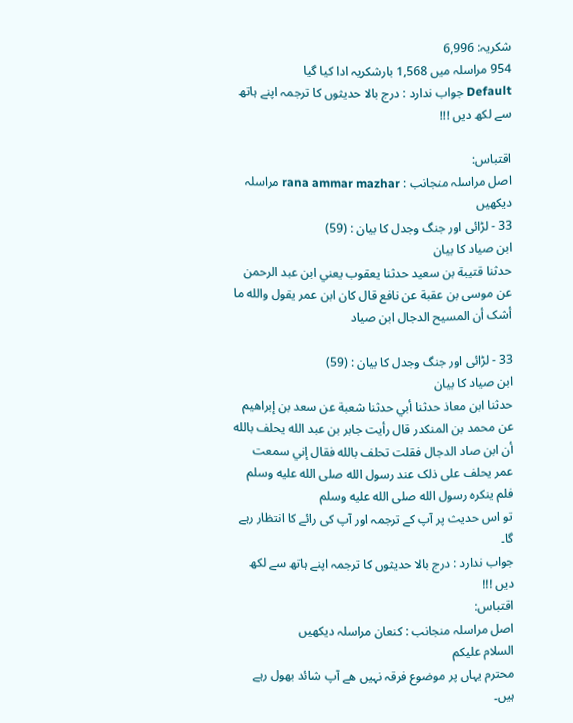شکریہ: 6,996
954 مراسلہ میں 1,568 بارشکریہ ادا کیا گیا
Default جواب ندارد : درج بالا حدیثوں کا ترجمہ اپنے ہاتھ سے لکھ دیں !!!

اقتباس:
اصل مراسلہ منجانب : rana ammar mazhar مراسلہ دیکھیں
33 - لڑائی اور جنگ وجدل کا بیان : (59)
ابن صیاد کا بیان
حدثنا قتيبة بن سعيد حدثنا يعقوب يعني ابن عبد الرحمن عن موسی بن عقبة عن نافع قال کان ابن عمر يقول والله ما أشک أن المسيح الدجال ابن صياد

33 - لڑائی اور جنگ وجدل کا بیان : (59)
ابن صیاد کا بیان
حدثنا ابن معاذ حدثنا أبي حدثنا شعبة عن سعد بن إبراهيم عن محمد بن المنکدر قال رأيت جابر بن عبد الله يحلف بالله أن ابن صاد الدجال فقلت تحلف بالله فقال إني سمعت عمر يحلف علی ذلک عند رسول الله صلی الله عليه وسلم فلم ينکره رسول الله صلی الله عليه وسلم
تو اس حدیث پر آپ کے ترجمہ اور آپ کی رائے کا انتظار رہے گا۔
جواب ندارد : درج بالا حدیثوں کا ترجمہ اپنے ہاتھ سے لکھ دیں !!!
اقتباس:
اصل مراسلہ منجانب : کنعان مراسلہ دیکھیں
السلام علیکم
محترم یہاں پر موضوع فرقہ نہیں ھے آپ شائد بھول رہے ہیں۔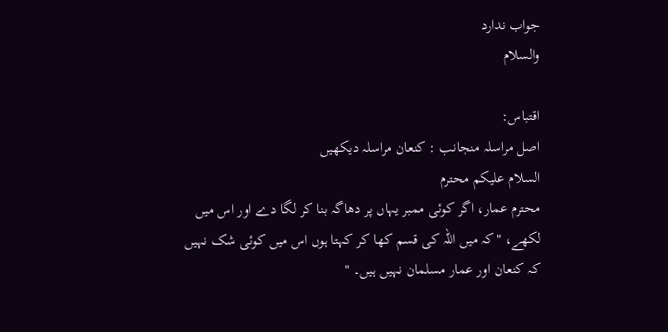جواب ندارد
والسلام

اقتباس:
اصل مراسلہ منجانب : کنعان مراسلہ دیکھیں
السلام علیکم محترم
محترم عمار، اگر کوئی ممبر یہاں پر دھاگہ بنا کر لگا دے اور اس میں لکھے، "کہ میں اللہ کی قسم کھا کر کہتا ہوں اس میں کوئی شک نہیں کہ کنعان اور عمار مسلمان نہیں ہیں۔ "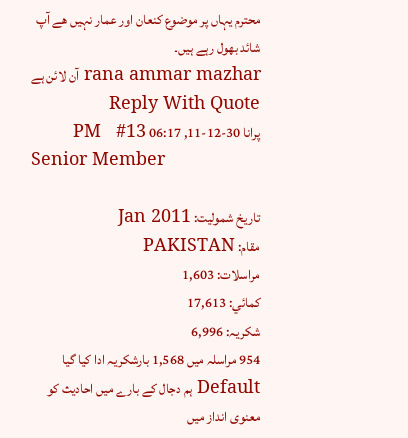محترم یہاں پر موضوع کنعان اور عمار نہیں ھے آپ شائد بھول رہے ہیں۔
rana ammar mazhar آن لائن ہے   Reply With Quote
پرانا 30-12-11, 06:17 PM   #13
Senior Member

تاریخ شمولیت: Jan 2011
مقام: PAKISTAN
مراسلات: 1,603
کمائي: 17,613
شکریہ: 6,996
954 مراسلہ میں 1,568 بارشکریہ ادا کیا گیا
Default ہم دجال کے بارے میں احادیث کو معنوی انداز میں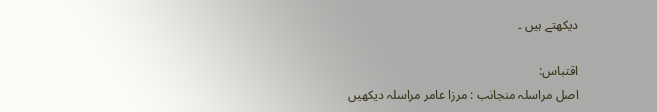دیکھتے ہیں ۔

اقتباس:
اصل مراسلہ منجانب : مرزا عامر مراسلہ دیکھیں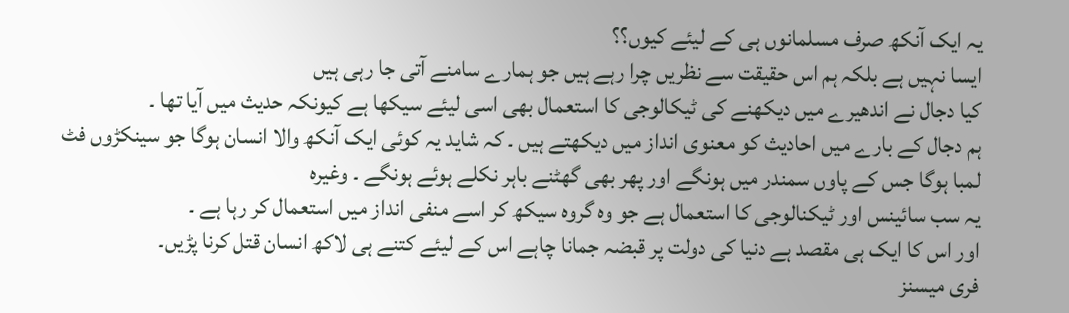یہ ایک آنکھ صرف مسلمانوں ہی کے لیئے کیوں؟؟
ایسا نہیں ہے بلکہ ہم اس حقیقت سے نظریں چرا رہے ہیں جو ہمارے سامنے آتی جا رہی ہیں
کیا دجال نے اندھیرے میں دیکھنے کی ٹیکالوجی کا استعمال بھی اسی لیئے سیکھا ہے کیونکہ حدیث میں آیا تھا ۔
ہم دجال کے بارے میں احادیث کو معنوی انداز میں دیکھتے ہیں ۔ کہ شاید یہ کوئی ایک آنکھ والا انسان ہوگا جو سینکڑوں فٹ لمبا ہوگا جس کے پاوں سمندر میں ہونگے اور پھر بھی گھٹنے باہر نکلے ہوئے ہونگے ۔ وغیرہ
یہ سب سائینس اور ٹیکنالوجی کا استعمال ہے جو وہ گروہ سیکھ کر اسے منفی انداز میں استعمال کر رہا ہے ۔
اور اس کا ایک ہی مقصد ہے دنیا کی دولت پر قبضہ جمانا چاہے اس کے لیئے کتنے ہی لاکھ انسان قتل کرنا پڑیں۔
فری میسنز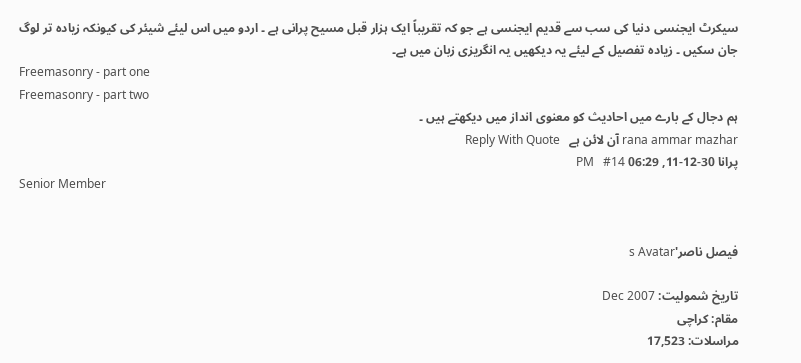سیکرٹ ایجنسی دنیا کی سب سے قدیم ایجنسی ہے جو کہ تقریباً ایک ہزار قبل مسیح پرانی ہے ۔ اردو میں اس لیئے شیئر کی کیونکہ زیادہ تر لوگ جان سکیں ۔ زیادہ تفصیل کے لیئے یہ دیکھیں یہ انگریزی زبان میں ہے۔
Freemasonry - part one
Freemasonry - part two
ہم دجال کے بارے میں احادیث کو معنوی انداز میں دیکھتے ہیں ۔
rana ammar mazhar آن لائن ہے   Reply With Quote
پرانا 30-12-11, 06:29 PM   #14
Senior Member


فیصل ناصر's Avatar

تاریخ شمولیت: Dec 2007
مقام: کراچی
مراسلات: 17,523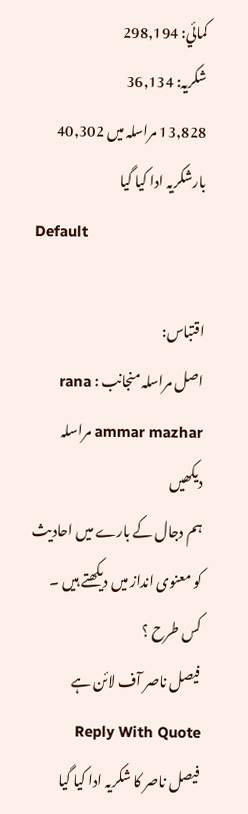کمائي: 298,194
شکریہ: 36,134
13,828 مراسلہ میں 40,302 بارشکریہ ادا کیا گیا
Default

اقتباس:
اصل مراسلہ منجانب : rana ammar mazhar مراسلہ دیکھیں
ہم دجال کے بارے میں احادیث کو معنوی انداز میں دیکھتے ہیں ۔
کس طرح‌ ؟
فیصل ناصر آف لائن ہے   Reply With Quote
فیصل ناصر کا شکریہ ادا کیا گیا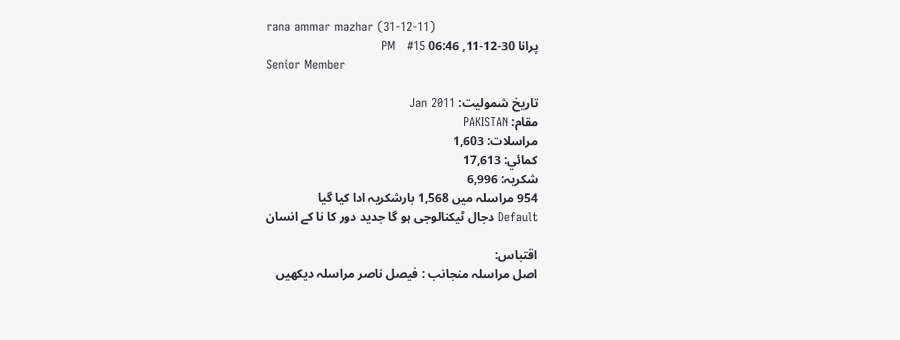rana ammar mazhar (31-12-11)
پرانا 30-12-11, 06:46 PM   #15
Senior Member

تاریخ شمولیت: Jan 2011
مقام: PAKISTAN
مراسلات: 1,603
کمائي: 17,613
شکریہ: 6,996
954 مراسلہ میں 1,568 بارشکریہ ادا کیا گیا
Default دجال ٹیکنالوجی ہو گا جدید دور کا نا کے انسان

اقتباس:
اصل مراسلہ منجانب : فیصل ناصر مراسلہ دیکھیں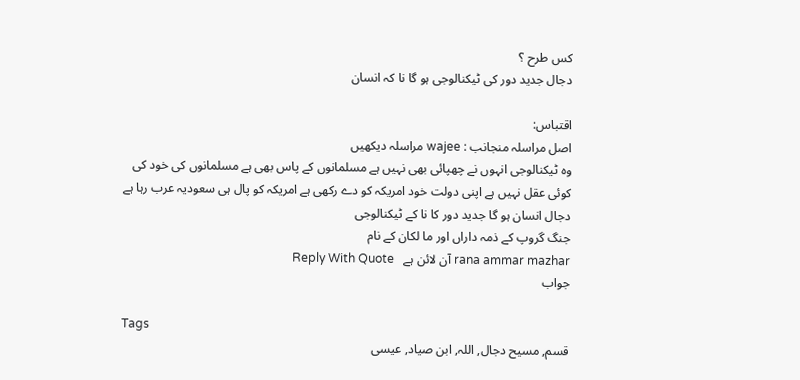کس طرح‌ ؟
دجال جدید دور کی ٹیکنالوجی ہو گا نا کہ انسان

اقتباس:
اصل مراسلہ منجانب : wajee مراسلہ دیکھیں
وہ ٹیکنالوجی انہوں نے چھپائی بھی نہیں ہے مسلمانوں کے پاس بھی ہے مسلمانوں کی خود کی کوئی عقل نہیں ہے اپنی دولت خود امریکہ کو دے رکھی ہے امریکہ کو پال ہی سعودیہ عرب رہا ہے دجال انسان ہو گا جدید دور کا نا کے ٹیکنالوجی
جنگ گروپ کے ذمہ داراں اور ما لکان کے نام
rana ammar mazhar آن لائن ہے   Reply With Quote
جواب

Tags
قسم, مسیح دجال, اللہ, ابن صیاد, عیسی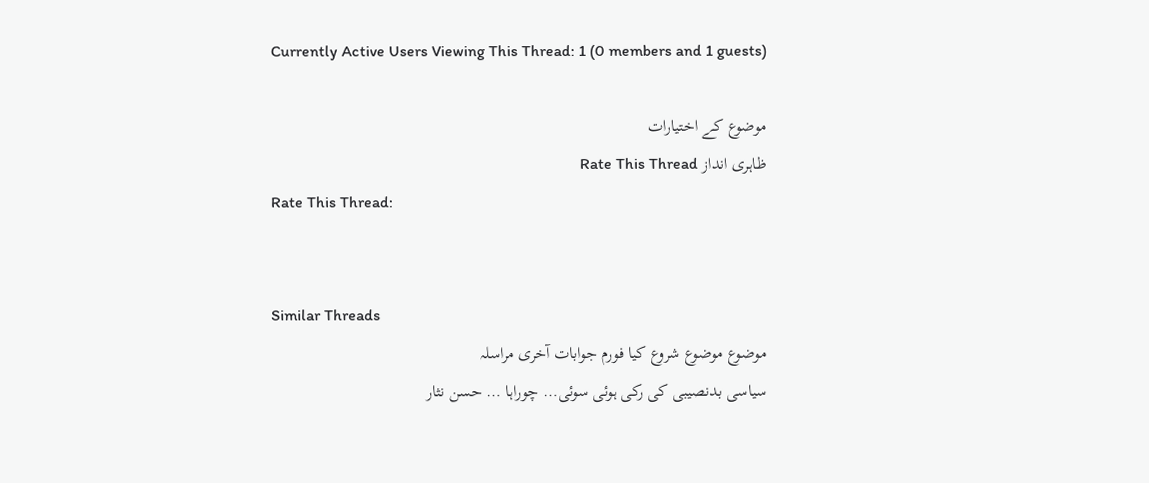Currently Active Users Viewing This Thread: 1 (0 members and 1 guests)

موضوع کے اختیارات
ظاہری انداز Rate This Thread
Rate This Thread:


Similar Threads
موضوع موضوع شروع کیا فورم جوابات آخری مراسلہ
سیاسی بدنصیبی کی رکی ہوئی سوئی… چوراہا … حسن نثار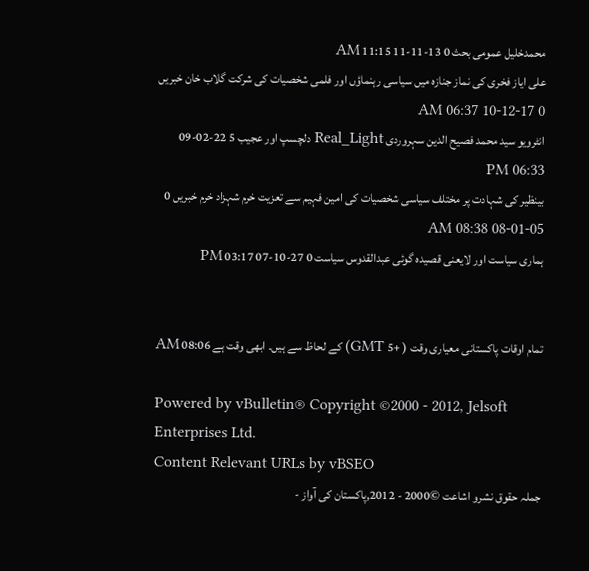محمدخلیل عمومی بحث 0 13-11-11 11:15 AM
علی ایاز فخری کی نماز جنازہ میں سیاسی رہنماؤں اور فلمی شخصیات کی شرکت گلاب خان خبریں 0 17-12-10 06:37 AM
انٹرویو سید محمد فصیح الدین سہروردی Real_Light دلچسپ اور عجیب 5 22-02-09 06:33 PM
بینظیر کی شہادت پر مختلف سیاسی شخصیات کی امین فہیم سے تعزیت خرم شہزاد خرم خبریں 0 05-01-08 08:38 AM
ہماری سیاست اور لایعنی قصیدہ گوئی عبدالقدوس سیاست 0 27-10-07 03:17 PM


تمام اوقات پاکستانی معیاری وقت ( +5 GMT) کے لحاظ سے ہیں۔ ابھی وقت ہے 08:06 AM

Powered by vBulletin® Copyright ©2000 - 2012, Jelsoft Enterprises Ltd.
Content Relevant URLs by vBSEO
جملہ حقوق نشرو اشاعت ©2000 - 2012,پاکستان کی آواز -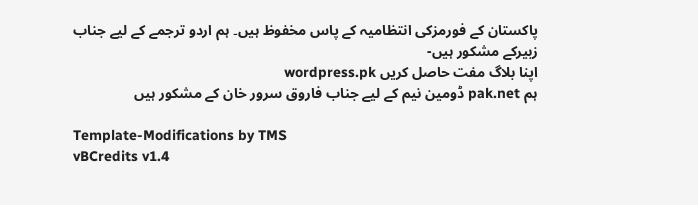پاکستان کے فورمزکی انتظامیہ کے پاس مخفوظ ہیں۔ ہم اردو ترجمے کے لیے جناب زبیرکے مشکور ہیں-
اپنا بلاگ مفت حاصل کریں wordpress.pk
ہم pak.net ڈومین نیم کے لیے جناب فاروق سرور خان کے مشکور ہیں

Template-Modifications by TMS
vBCredits v1.4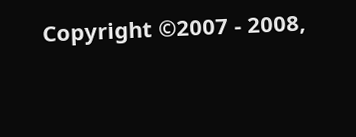Copyright ©2007 - 2008,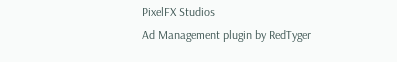PixelFX Studios
Ad Management plugin by RedTyger